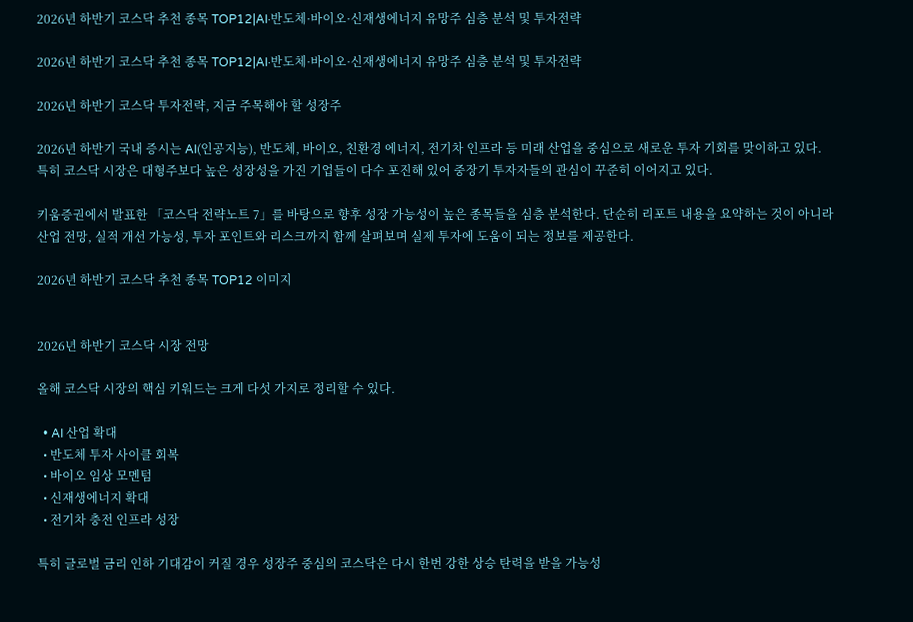2026년 하반기 코스닥 추천 종목 TOP12|AI·반도체·바이오·신재생에너지 유망주 심층 분석 및 투자전략

2026년 하반기 코스닥 추천 종목 TOP12|AI·반도체·바이오·신재생에너지 유망주 심층 분석 및 투자전략

2026년 하반기 코스닥 투자전략, 지금 주목해야 할 성장주

2026년 하반기 국내 증시는 AI(인공지능), 반도체, 바이오, 친환경 에너지, 전기차 인프라 등 미래 산업을 중심으로 새로운 투자 기회를 맞이하고 있다. 특히 코스닥 시장은 대형주보다 높은 성장성을 가진 기업들이 다수 포진해 있어 중장기 투자자들의 관심이 꾸준히 이어지고 있다.

키움증권에서 발표한 「코스닥 전략노트 7」를 바탕으로 향후 성장 가능성이 높은 종목들을 심층 분석한다. 단순히 리포트 내용을 요약하는 것이 아니라 산업 전망, 실적 개선 가능성, 투자 포인트와 리스크까지 함께 살펴보며 실제 투자에 도움이 되는 정보를 제공한다.

2026년 하반기 코스닥 추천 종목 TOP12 이미지


2026년 하반기 코스닥 시장 전망

올해 코스닥 시장의 핵심 키워드는 크게 다섯 가지로 정리할 수 있다.

  • AI 산업 확대
  • 반도체 투자 사이클 회복
  • 바이오 임상 모멘텀
  • 신재생에너지 확대
  • 전기차 충전 인프라 성장

특히 글로벌 금리 인하 기대감이 커질 경우 성장주 중심의 코스닥은 다시 한번 강한 상승 탄력을 받을 가능성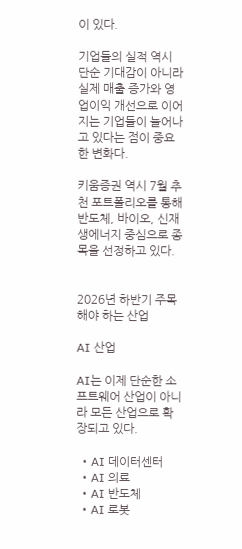이 있다.

기업들의 실적 역시 단순 기대감이 아니라 실제 매출 증가와 영업이익 개선으로 이어지는 기업들이 늘어나고 있다는 점이 중요한 변화다.

키움증권 역시 7월 추천 포트폴리오를 통해 반도체, 바이오, 신재생에너지 중심으로 종목을 선정하고 있다.


2026년 하반기 주목해야 하는 산업

AI 산업

AI는 이제 단순한 소프트웨어 산업이 아니라 모든 산업으로 확장되고 있다.

  • AI 데이터센터
  • AI 의료
  • AI 반도체
  • AI 로봇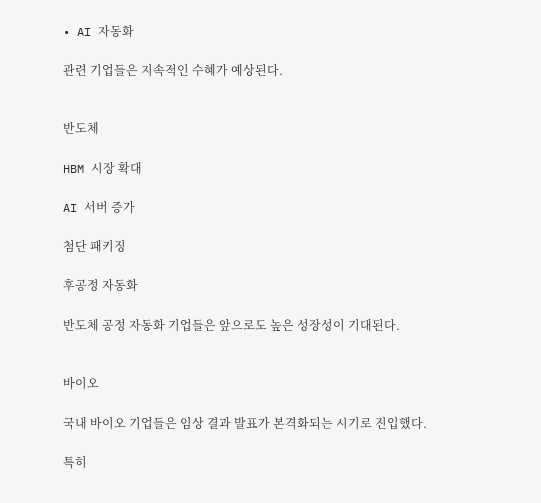• AI 자동화

관련 기업들은 지속적인 수혜가 예상된다.


반도체

HBM 시장 확대

AI 서버 증가

첨단 패키징

후공정 자동화

반도체 공정 자동화 기업들은 앞으로도 높은 성장성이 기대된다.


바이오

국내 바이오 기업들은 임상 결과 발표가 본격화되는 시기로 진입했다.

특히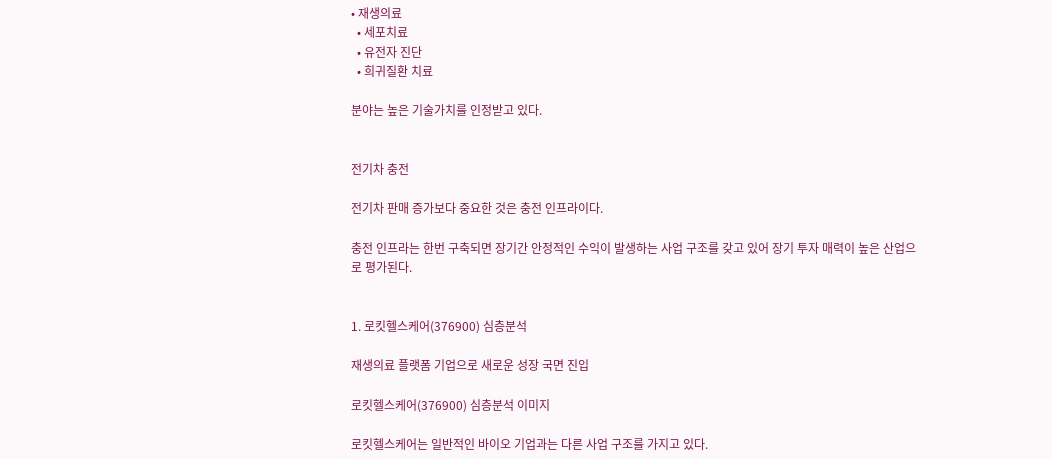• 재생의료
  • 세포치료
  • 유전자 진단
  • 희귀질환 치료

분야는 높은 기술가치를 인정받고 있다.


전기차 충전

전기차 판매 증가보다 중요한 것은 충전 인프라이다.

충전 인프라는 한번 구축되면 장기간 안정적인 수익이 발생하는 사업 구조를 갖고 있어 장기 투자 매력이 높은 산업으로 평가된다.


1. 로킷헬스케어(376900) 심층분석

재생의료 플랫폼 기업으로 새로운 성장 국면 진입

로킷헬스케어(376900) 심층분석 이미지

로킷헬스케어는 일반적인 바이오 기업과는 다른 사업 구조를 가지고 있다.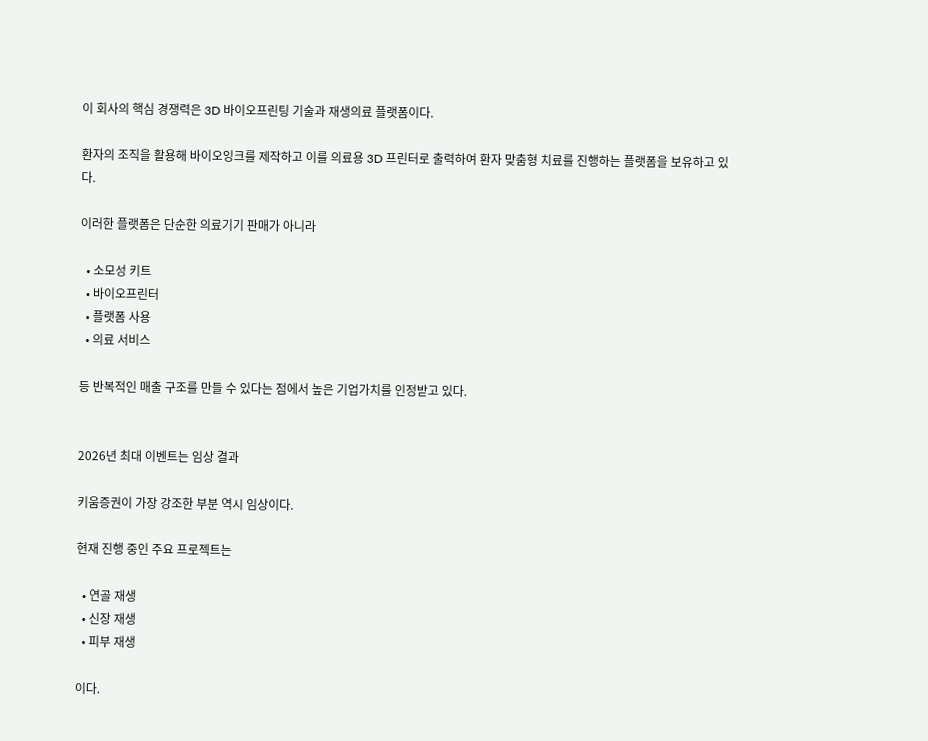이 회사의 핵심 경쟁력은 3D 바이오프린팅 기술과 재생의료 플랫폼이다.

환자의 조직을 활용해 바이오잉크를 제작하고 이를 의료용 3D 프린터로 출력하여 환자 맞춤형 치료를 진행하는 플랫폼을 보유하고 있다.

이러한 플랫폼은 단순한 의료기기 판매가 아니라

  • 소모성 키트
  • 바이오프린터
  • 플랫폼 사용
  • 의료 서비스

등 반복적인 매출 구조를 만들 수 있다는 점에서 높은 기업가치를 인정받고 있다.


2026년 최대 이벤트는 임상 결과

키움증권이 가장 강조한 부분 역시 임상이다.

현재 진행 중인 주요 프로젝트는

  • 연골 재생
  • 신장 재생
  • 피부 재생

이다.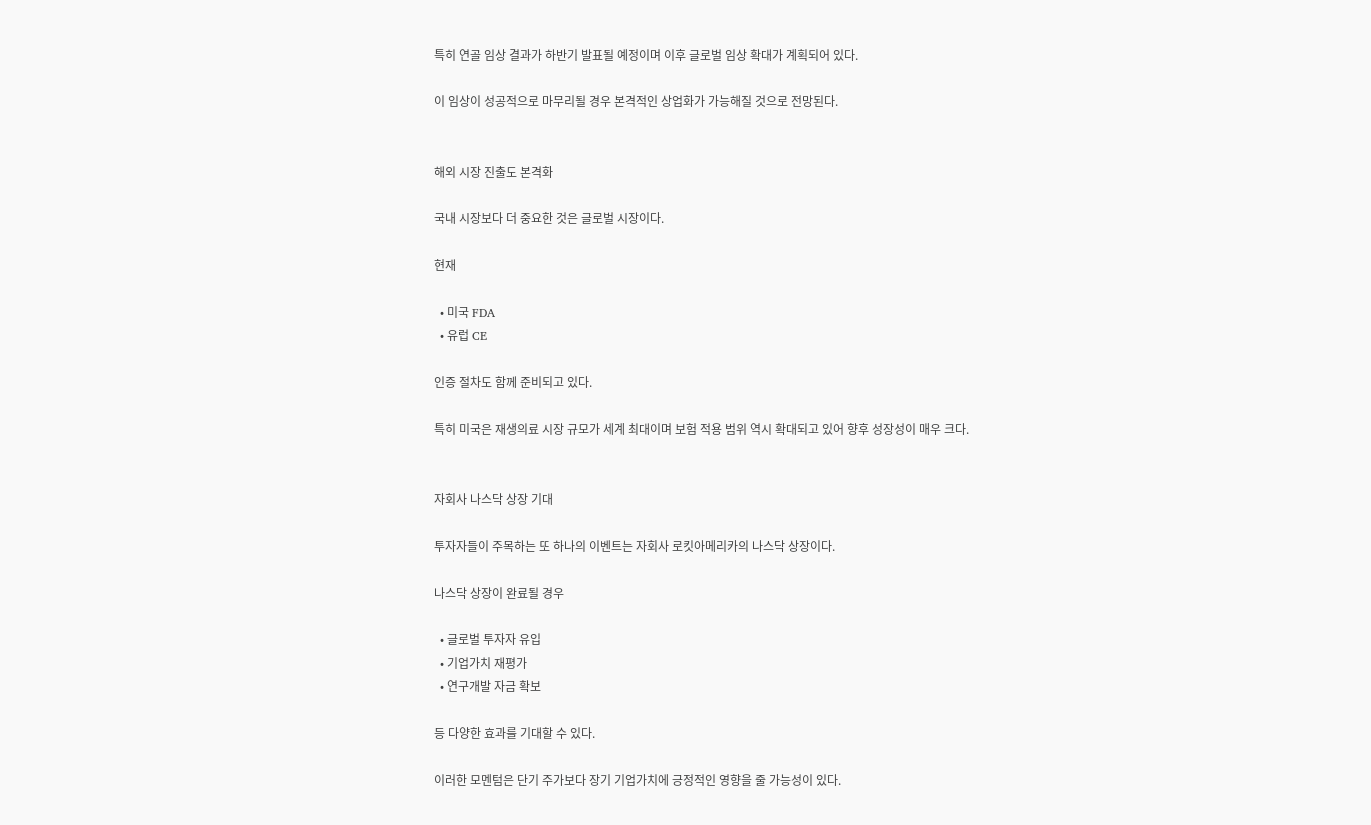특히 연골 임상 결과가 하반기 발표될 예정이며 이후 글로벌 임상 확대가 계획되어 있다.

이 임상이 성공적으로 마무리될 경우 본격적인 상업화가 가능해질 것으로 전망된다.


해외 시장 진출도 본격화

국내 시장보다 더 중요한 것은 글로벌 시장이다.

현재

  • 미국 FDA
  • 유럽 CE

인증 절차도 함께 준비되고 있다.

특히 미국은 재생의료 시장 규모가 세계 최대이며 보험 적용 범위 역시 확대되고 있어 향후 성장성이 매우 크다.


자회사 나스닥 상장 기대

투자자들이 주목하는 또 하나의 이벤트는 자회사 로킷아메리카의 나스닥 상장이다.

나스닥 상장이 완료될 경우

  • 글로벌 투자자 유입
  • 기업가치 재평가
  • 연구개발 자금 확보

등 다양한 효과를 기대할 수 있다.

이러한 모멘텀은 단기 주가보다 장기 기업가치에 긍정적인 영향을 줄 가능성이 있다.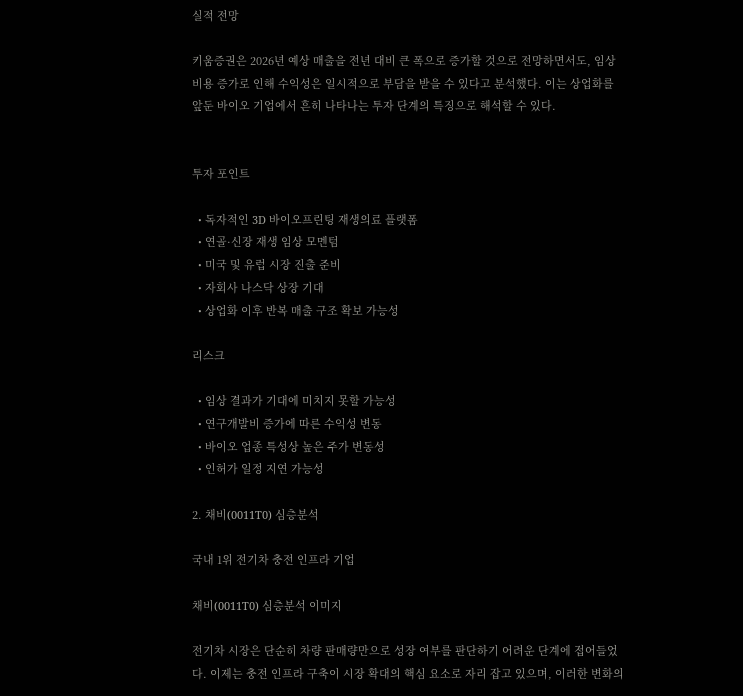실적 전망

키움증권은 2026년 예상 매출을 전년 대비 큰 폭으로 증가할 것으로 전망하면서도, 임상 비용 증가로 인해 수익성은 일시적으로 부담을 받을 수 있다고 분석했다. 이는 상업화를 앞둔 바이오 기업에서 흔히 나타나는 투자 단계의 특징으로 해석할 수 있다.


투자 포인트

  • 독자적인 3D 바이오프린팅 재생의료 플랫폼
  • 연골·신장 재생 임상 모멘텀
  • 미국 및 유럽 시장 진출 준비
  • 자회사 나스닥 상장 기대
  • 상업화 이후 반복 매출 구조 확보 가능성

리스크

  • 임상 결과가 기대에 미치지 못할 가능성
  • 연구개발비 증가에 따른 수익성 변동
  • 바이오 업종 특성상 높은 주가 변동성
  • 인허가 일정 지연 가능성

2. 채비(0011T0) 심층분석

국내 1위 전기차 충전 인프라 기업

채비(0011T0) 심층분석 이미지

전기차 시장은 단순히 차량 판매량만으로 성장 여부를 판단하기 어려운 단계에 접어들었다. 이제는 충전 인프라 구축이 시장 확대의 핵심 요소로 자리 잡고 있으며, 이러한 변화의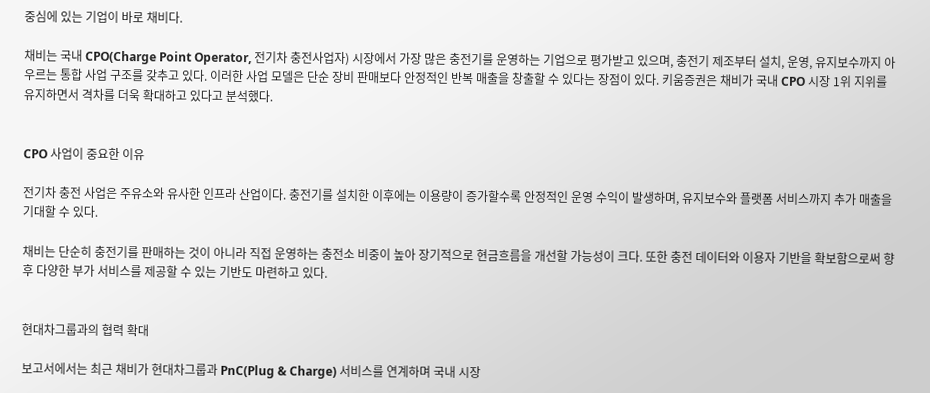중심에 있는 기업이 바로 채비다.

채비는 국내 CPO(Charge Point Operator, 전기차 충전사업자) 시장에서 가장 많은 충전기를 운영하는 기업으로 평가받고 있으며, 충전기 제조부터 설치, 운영, 유지보수까지 아우르는 통합 사업 구조를 갖추고 있다. 이러한 사업 모델은 단순 장비 판매보다 안정적인 반복 매출을 창출할 수 있다는 장점이 있다. 키움증권은 채비가 국내 CPO 시장 1위 지위를 유지하면서 격차를 더욱 확대하고 있다고 분석했다.


CPO 사업이 중요한 이유

전기차 충전 사업은 주유소와 유사한 인프라 산업이다. 충전기를 설치한 이후에는 이용량이 증가할수록 안정적인 운영 수익이 발생하며, 유지보수와 플랫폼 서비스까지 추가 매출을 기대할 수 있다.

채비는 단순히 충전기를 판매하는 것이 아니라 직접 운영하는 충전소 비중이 높아 장기적으로 현금흐름을 개선할 가능성이 크다. 또한 충전 데이터와 이용자 기반을 확보함으로써 향후 다양한 부가 서비스를 제공할 수 있는 기반도 마련하고 있다.


현대차그룹과의 협력 확대

보고서에서는 최근 채비가 현대차그룹과 PnC(Plug & Charge) 서비스를 연계하며 국내 시장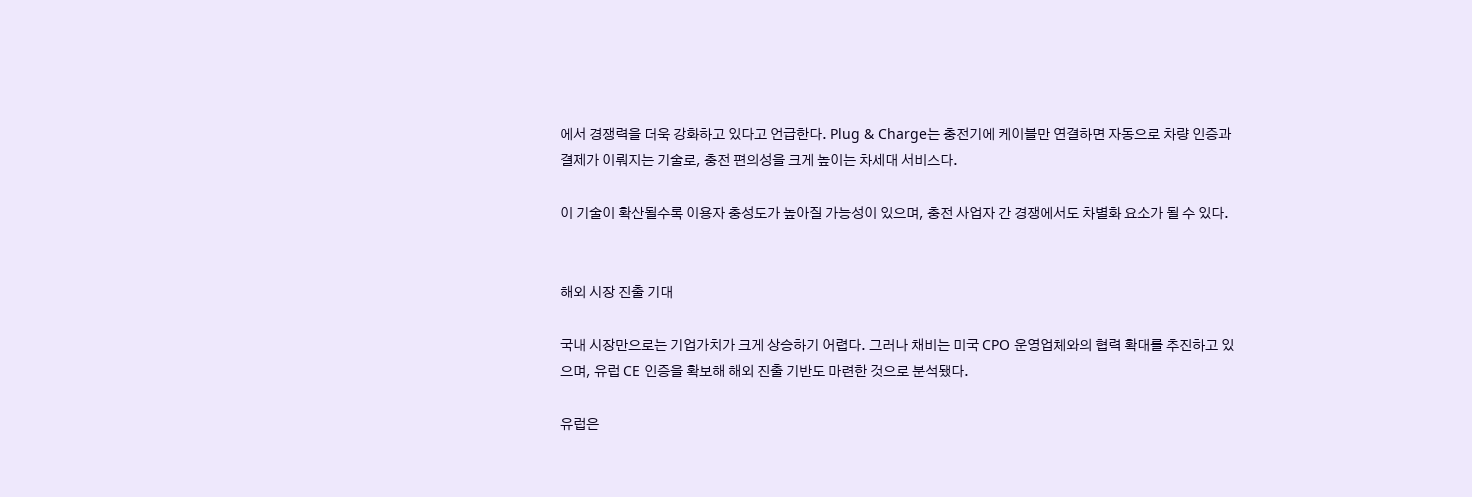에서 경쟁력을 더욱 강화하고 있다고 언급한다. Plug & Charge는 충전기에 케이블만 연결하면 자동으로 차량 인증과 결제가 이뤄지는 기술로, 충전 편의성을 크게 높이는 차세대 서비스다.

이 기술이 확산될수록 이용자 충성도가 높아질 가능성이 있으며, 충전 사업자 간 경쟁에서도 차별화 요소가 될 수 있다.


해외 시장 진출 기대

국내 시장만으로는 기업가치가 크게 상승하기 어렵다. 그러나 채비는 미국 CPO 운영업체와의 협력 확대를 추진하고 있으며, 유럽 CE 인증을 확보해 해외 진출 기반도 마련한 것으로 분석됐다.

유럽은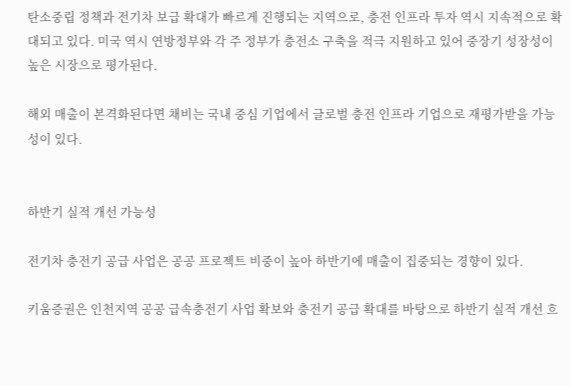탄소중립 정책과 전기차 보급 확대가 빠르게 진행되는 지역으로, 충전 인프라 투자 역시 지속적으로 확대되고 있다. 미국 역시 연방정부와 각 주 정부가 충전소 구축을 적극 지원하고 있어 중장기 성장성이 높은 시장으로 평가된다.

해외 매출이 본격화된다면 채비는 국내 중심 기업에서 글로벌 충전 인프라 기업으로 재평가받을 가능성이 있다.


하반기 실적 개선 가능성

전기차 충전기 공급 사업은 공공 프로젝트 비중이 높아 하반기에 매출이 집중되는 경향이 있다.

키움증권은 인천지역 공공 급속충전기 사업 확보와 충전기 공급 확대를 바탕으로 하반기 실적 개선 흐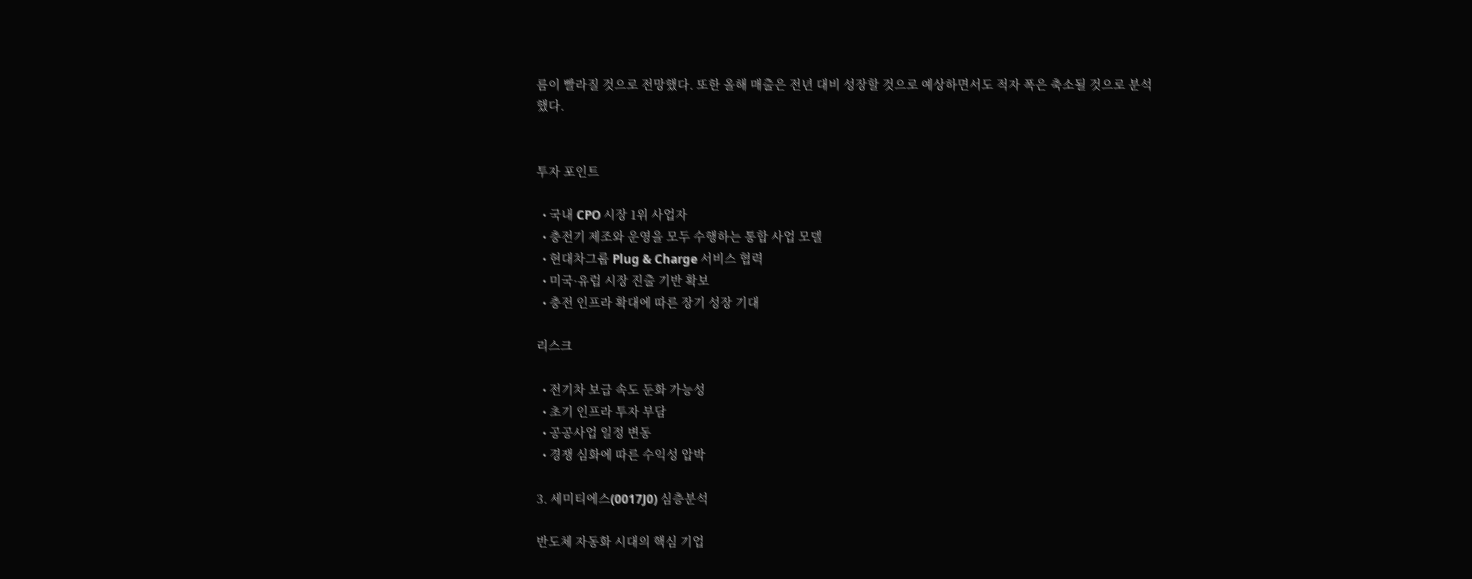름이 빨라질 것으로 전망했다. 또한 올해 매출은 전년 대비 성장할 것으로 예상하면서도 적자 폭은 축소될 것으로 분석했다.


투자 포인트

  • 국내 CPO 시장 1위 사업자
  • 충전기 제조와 운영을 모두 수행하는 통합 사업 모델
  • 현대차그룹 Plug & Charge 서비스 협력
  • 미국·유럽 시장 진출 기반 확보
  • 충전 인프라 확대에 따른 장기 성장 기대

리스크

  • 전기차 보급 속도 둔화 가능성
  • 초기 인프라 투자 부담
  • 공공사업 일정 변동
  • 경쟁 심화에 따른 수익성 압박

3. 세미티에스(0017J0) 심층분석

반도체 자동화 시대의 핵심 기업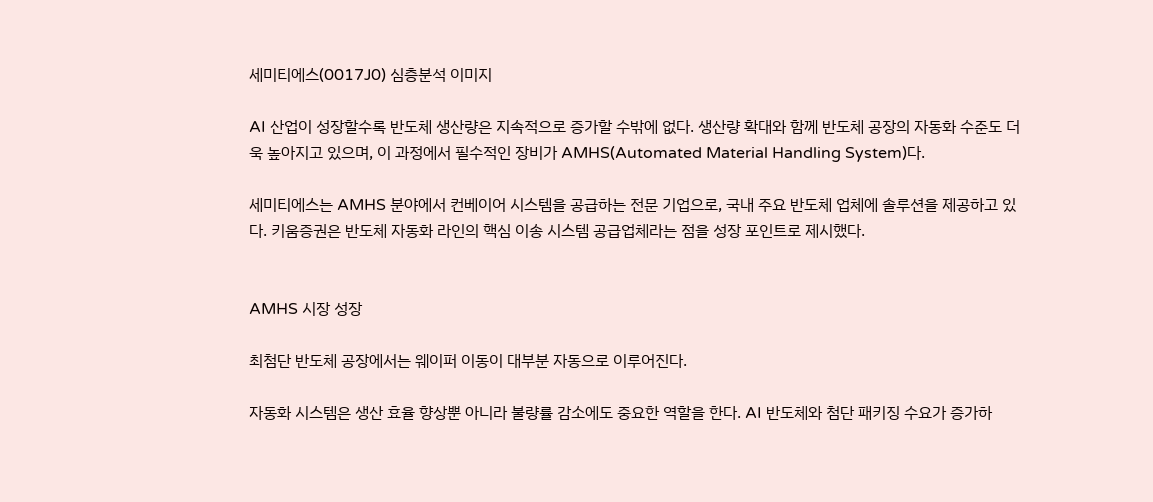세미티에스(0017J0) 심층분석 이미지

AI 산업이 성장할수록 반도체 생산량은 지속적으로 증가할 수밖에 없다. 생산량 확대와 함께 반도체 공장의 자동화 수준도 더욱 높아지고 있으며, 이 과정에서 필수적인 장비가 AMHS(Automated Material Handling System)다.

세미티에스는 AMHS 분야에서 컨베이어 시스템을 공급하는 전문 기업으로, 국내 주요 반도체 업체에 솔루션을 제공하고 있다. 키움증권은 반도체 자동화 라인의 핵심 이송 시스템 공급업체라는 점을 성장 포인트로 제시했다.


AMHS 시장 성장

최첨단 반도체 공장에서는 웨이퍼 이동이 대부분 자동으로 이루어진다.

자동화 시스템은 생산 효율 향상뿐 아니라 불량률 감소에도 중요한 역할을 한다. AI 반도체와 첨단 패키징 수요가 증가하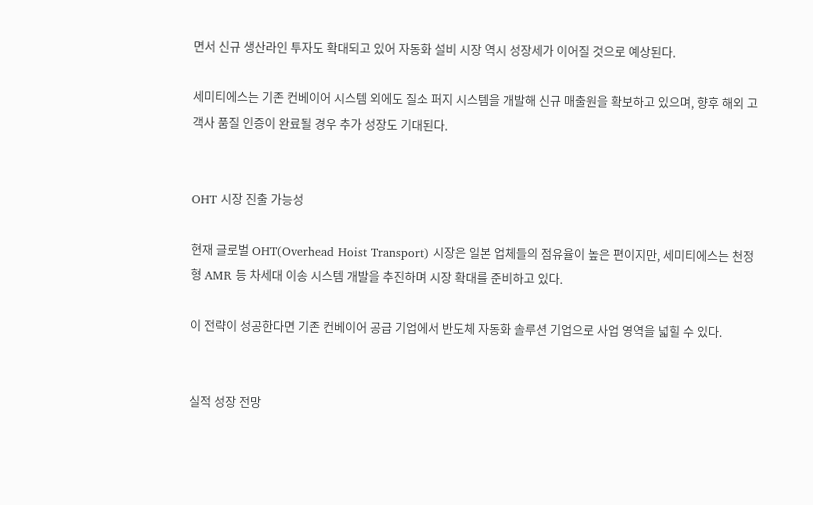면서 신규 생산라인 투자도 확대되고 있어 자동화 설비 시장 역시 성장세가 이어질 것으로 예상된다.

세미티에스는 기존 컨베이어 시스템 외에도 질소 퍼지 시스템을 개발해 신규 매출원을 확보하고 있으며, 향후 해외 고객사 품질 인증이 완료될 경우 추가 성장도 기대된다.


OHT 시장 진출 가능성

현재 글로벌 OHT(Overhead Hoist Transport) 시장은 일본 업체들의 점유율이 높은 편이지만, 세미티에스는 천정형 AMR 등 차세대 이송 시스템 개발을 추진하며 시장 확대를 준비하고 있다.

이 전략이 성공한다면 기존 컨베이어 공급 기업에서 반도체 자동화 솔루션 기업으로 사업 영역을 넓힐 수 있다.


실적 성장 전망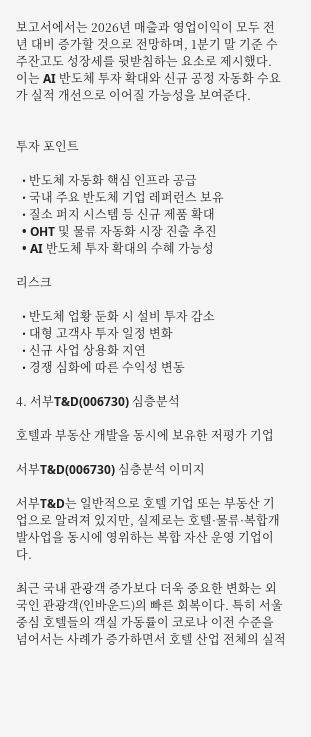보고서에서는 2026년 매출과 영업이익이 모두 전년 대비 증가할 것으로 전망하며, 1분기 말 기준 수주잔고도 성장세를 뒷받침하는 요소로 제시했다. 이는 AI 반도체 투자 확대와 신규 공정 자동화 수요가 실적 개선으로 이어질 가능성을 보여준다.


투자 포인트

  • 반도체 자동화 핵심 인프라 공급
  • 국내 주요 반도체 기업 레퍼런스 보유
  • 질소 퍼지 시스템 등 신규 제품 확대
  • OHT 및 물류 자동화 시장 진출 추진
  • AI 반도체 투자 확대의 수혜 가능성

리스크

  • 반도체 업황 둔화 시 설비 투자 감소
  • 대형 고객사 투자 일정 변화
  • 신규 사업 상용화 지연
  • 경쟁 심화에 따른 수익성 변동

4. 서부T&D(006730) 심층분석

호텔과 부동산 개발을 동시에 보유한 저평가 기업

서부T&D(006730) 심층분석 이미지

서부T&D는 일반적으로 호텔 기업 또는 부동산 기업으로 알려져 있지만, 실제로는 호텔·물류·복합개발사업을 동시에 영위하는 복합 자산 운영 기업이다.

최근 국내 관광객 증가보다 더욱 중요한 변화는 외국인 관광객(인바운드)의 빠른 회복이다. 특히 서울 중심 호텔들의 객실 가동률이 코로나 이전 수준을 넘어서는 사례가 증가하면서 호텔 산업 전체의 실적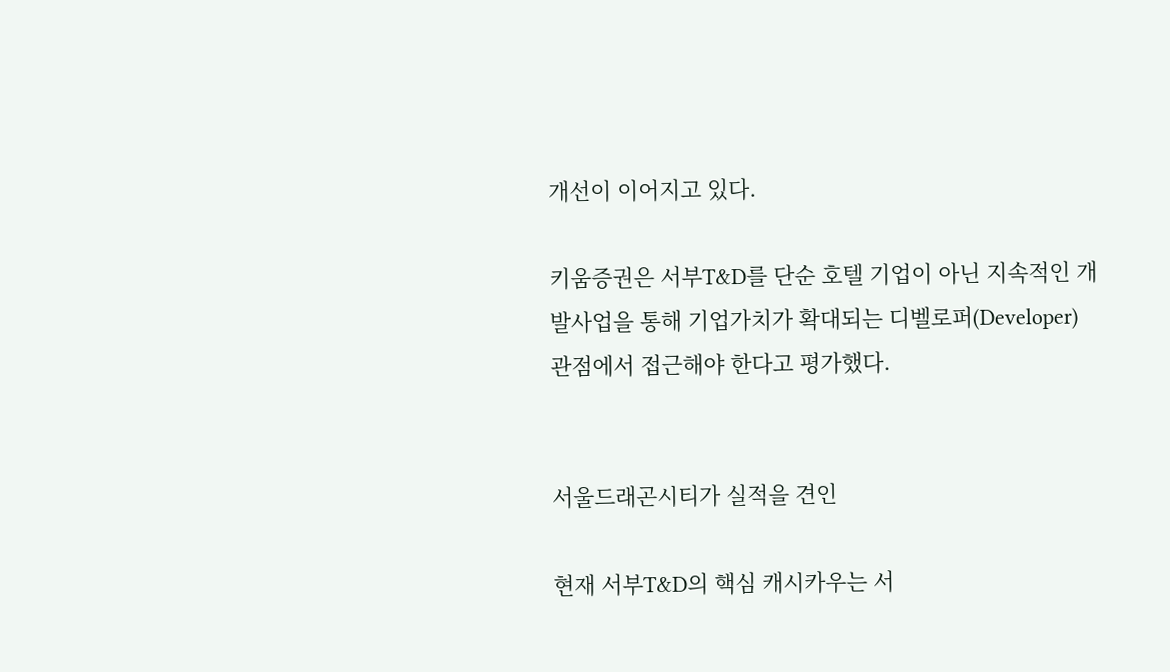개선이 이어지고 있다.

키움증권은 서부T&D를 단순 호텔 기업이 아닌 지속적인 개발사업을 통해 기업가치가 확대되는 디벨로퍼(Developer) 관점에서 접근해야 한다고 평가했다.


서울드래곤시티가 실적을 견인

현재 서부T&D의 핵심 캐시카우는 서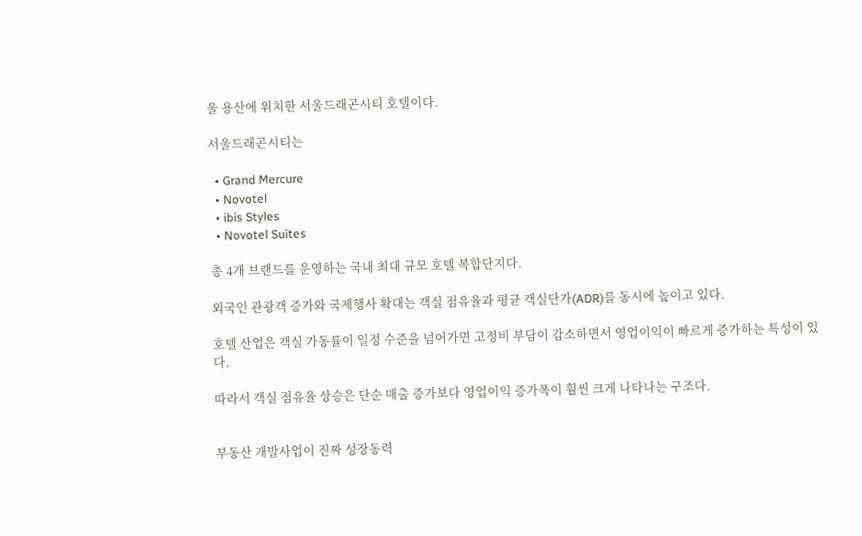울 용산에 위치한 서울드래곤시티 호텔이다.

서울드래곤시티는

  • Grand Mercure
  • Novotel
  • ibis Styles
  • Novotel Suites

총 4개 브랜드를 운영하는 국내 최대 규모 호텔 복합단지다.

외국인 관광객 증가와 국제행사 확대는 객실 점유율과 평균 객실단가(ADR)를 동시에 높이고 있다.

호텔 산업은 객실 가동률이 일정 수준을 넘어가면 고정비 부담이 감소하면서 영업이익이 빠르게 증가하는 특성이 있다.

따라서 객실 점유율 상승은 단순 매출 증가보다 영업이익 증가폭이 훨씬 크게 나타나는 구조다.


부동산 개발사업이 진짜 성장동력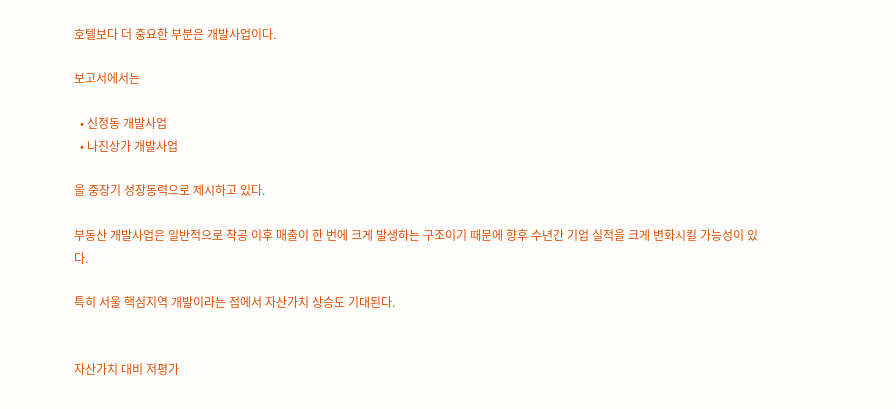호텔보다 더 중요한 부분은 개발사업이다.

보고서에서는

  • 신정동 개발사업
  • 나진상가 개발사업

을 중장기 성장동력으로 제시하고 있다.

부동산 개발사업은 일반적으로 착공 이후 매출이 한 번에 크게 발생하는 구조이기 때문에 향후 수년간 기업 실적을 크게 변화시킬 가능성이 있다.

특히 서울 핵심지역 개발이라는 점에서 자산가치 상승도 기대된다.


자산가치 대비 저평가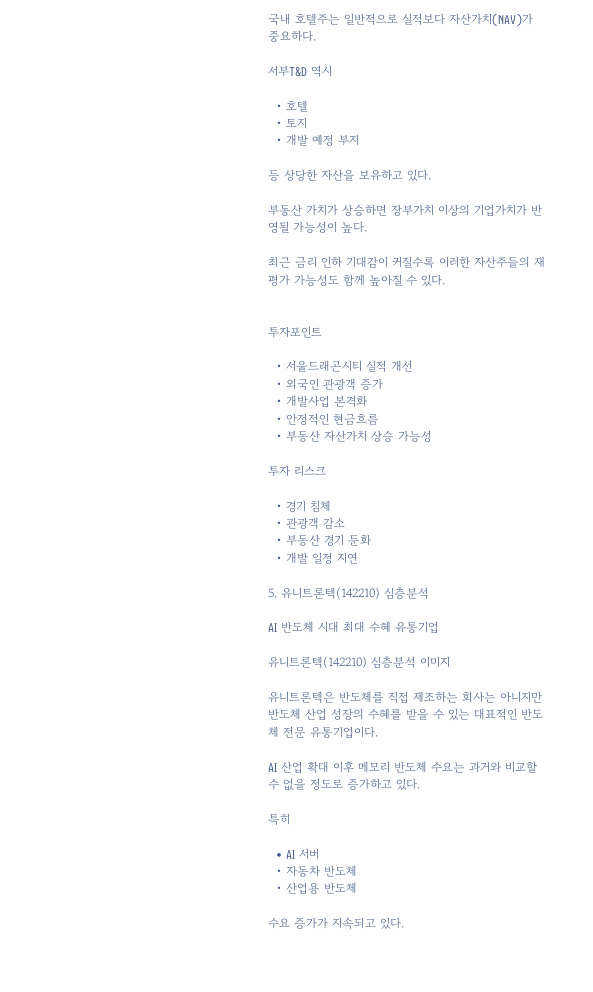국내 호텔주는 일반적으로 실적보다 자산가치(NAV)가 중요하다.

서부T&D 역시

  • 호텔
  • 토지
  • 개발 예정 부지

등 상당한 자산을 보유하고 있다.

부동산 가치가 상승하면 장부가치 이상의 기업가치가 반영될 가능성이 높다.

최근 금리 인하 기대감이 커질수록 이러한 자산주들의 재평가 가능성도 함께 높아질 수 있다.


투자포인트

  • 서울드래곤시티 실적 개선
  • 외국인 관광객 증가
  • 개발사업 본격화
  • 안정적인 현금흐름
  • 부동산 자산가치 상승 가능성

투자 리스크

  • 경기 침체
  • 관광객 감소
  • 부동산 경기 둔화
  • 개발 일정 지연

5. 유니트론텍(142210) 심층분석

AI 반도체 시대 최대 수혜 유통기업

유니트론텍(142210) 심층분석 이미지

유니트론텍은 반도체를 직접 제조하는 회사는 아니지만 반도체 산업 성장의 수혜를 받을 수 있는 대표적인 반도체 전문 유통기업이다.

AI 산업 확대 이후 메모리 반도체 수요는 과거와 비교할 수 없을 정도로 증가하고 있다.

특히

  • AI 서버
  • 자동차 반도체
  • 산업용 반도체

수요 증가가 지속되고 있다.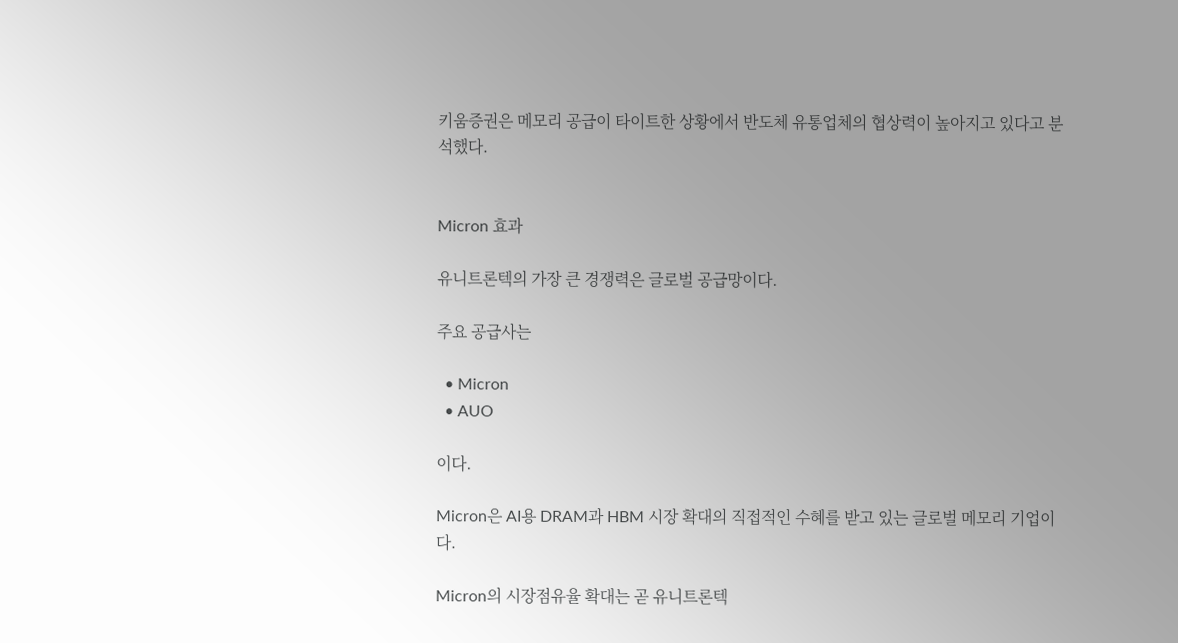키움증권은 메모리 공급이 타이트한 상황에서 반도체 유통업체의 협상력이 높아지고 있다고 분석했다.


Micron 효과

유니트론텍의 가장 큰 경쟁력은 글로벌 공급망이다.

주요 공급사는

  • Micron
  • AUO

이다.

Micron은 AI용 DRAM과 HBM 시장 확대의 직접적인 수혜를 받고 있는 글로벌 메모리 기업이다.

Micron의 시장점유율 확대는 곧 유니트론텍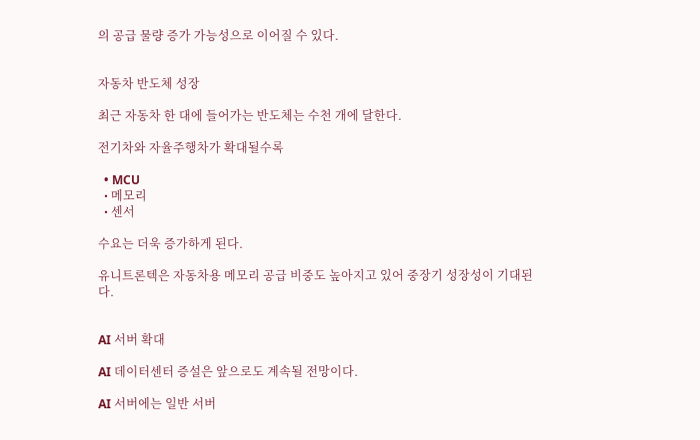의 공급 물량 증가 가능성으로 이어질 수 있다.


자동차 반도체 성장

최근 자동차 한 대에 들어가는 반도체는 수천 개에 달한다.

전기차와 자율주행차가 확대될수록

  • MCU
  • 메모리
  • 센서

수요는 더욱 증가하게 된다.

유니트론텍은 자동차용 메모리 공급 비중도 높아지고 있어 중장기 성장성이 기대된다.


AI 서버 확대

AI 데이터센터 증설은 앞으로도 계속될 전망이다.

AI 서버에는 일반 서버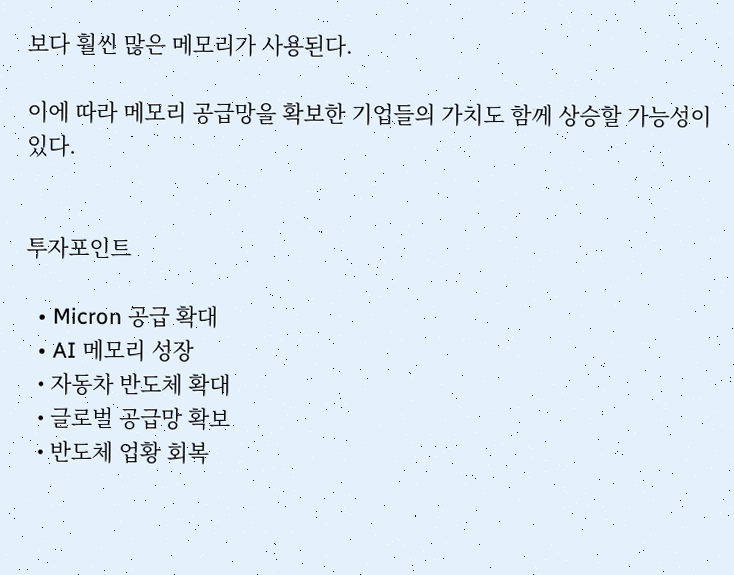보다 훨씬 많은 메모리가 사용된다.

이에 따라 메모리 공급망을 확보한 기업들의 가치도 함께 상승할 가능성이 있다.


투자포인트

  • Micron 공급 확대
  • AI 메모리 성장
  • 자동차 반도체 확대
  • 글로벌 공급망 확보
  • 반도체 업황 회복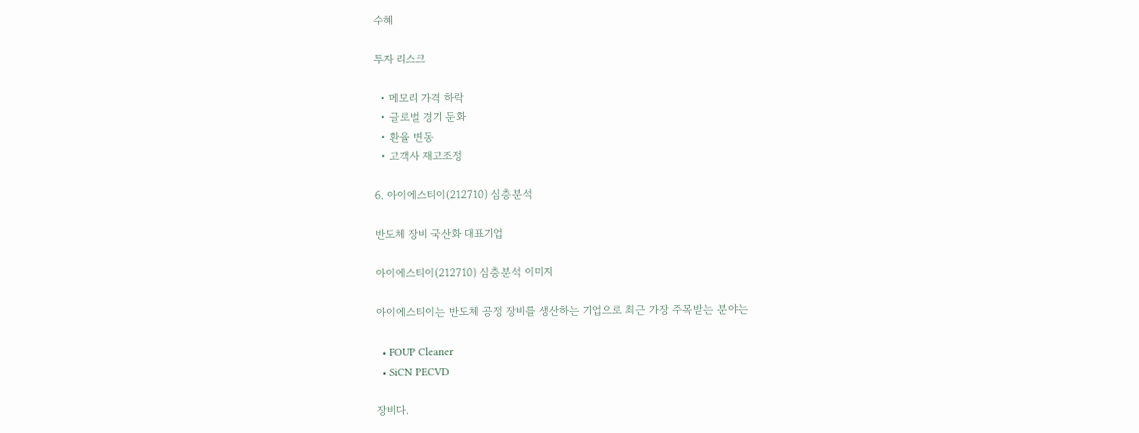수혜

투자 리스크

  • 메모리 가격 하락
  • 글로벌 경기 둔화
  • 환율 변동
  • 고객사 재고조정

6. 아이에스티이(212710) 심층분석

반도체 장비 국산화 대표기업

아이에스티이(212710) 심층분석 이미지

아이에스티이는 반도체 공정 장비를 생산하는 기업으로 최근 가장 주목받는 분야는

  • FOUP Cleaner
  • SiCN PECVD

장비다.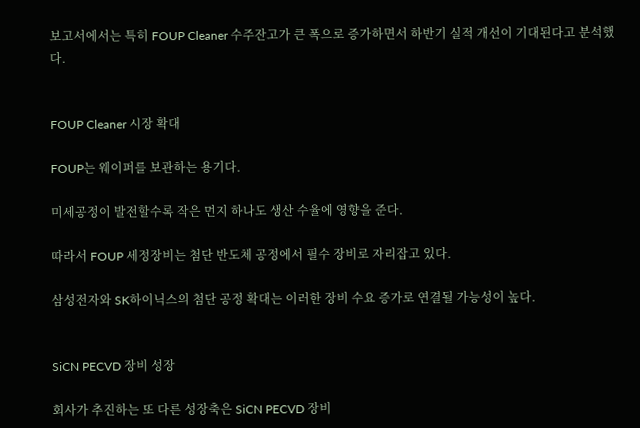보고서에서는 특히 FOUP Cleaner 수주잔고가 큰 폭으로 증가하면서 하반기 실적 개선이 기대된다고 분석했다.


FOUP Cleaner 시장 확대

FOUP는 웨이퍼를 보관하는 용기다.

미세공정이 발전할수록 작은 먼지 하나도 생산 수율에 영향을 준다.

따라서 FOUP 세정장비는 첨단 반도체 공정에서 필수 장비로 자리잡고 있다.

삼성전자와 SK하이닉스의 첨단 공정 확대는 이러한 장비 수요 증가로 연결될 가능성이 높다.


SiCN PECVD 장비 성장

회사가 추진하는 또 다른 성장축은 SiCN PECVD 장비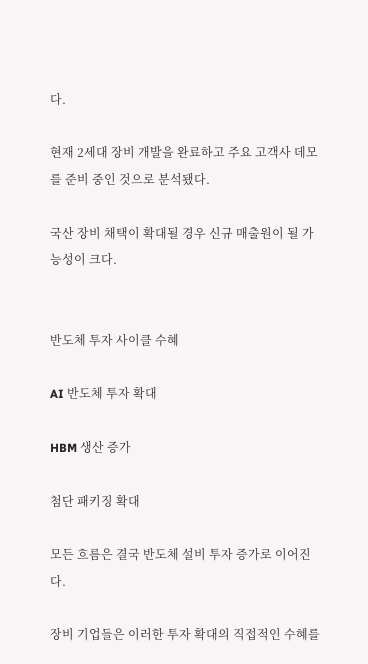다.

현재 2세대 장비 개발을 완료하고 주요 고객사 데모를 준비 중인 것으로 분석됐다.

국산 장비 채택이 확대될 경우 신규 매출원이 될 가능성이 크다.


반도체 투자 사이클 수혜

AI 반도체 투자 확대

HBM 생산 증가

첨단 패키징 확대

모든 흐름은 결국 반도체 설비 투자 증가로 이어진다.

장비 기업들은 이러한 투자 확대의 직접적인 수혜를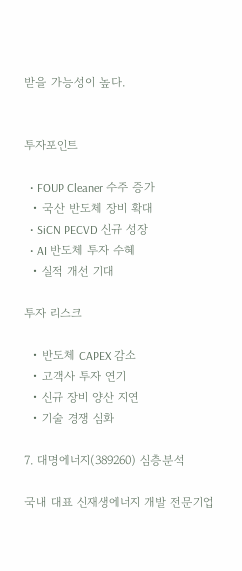받을 가능성이 높다.


투자포인트

  • FOUP Cleaner 수주 증가
  • 국산 반도체 장비 확대
  • SiCN PECVD 신규 성장
  • AI 반도체 투자 수혜
  • 실적 개선 기대

투자 리스크

  • 반도체 CAPEX 감소
  • 고객사 투자 연기
  • 신규 장비 양산 지연
  • 기술 경쟁 심화

7. 대명에너지(389260) 심층분석

국내 대표 신재생에너지 개발 전문기업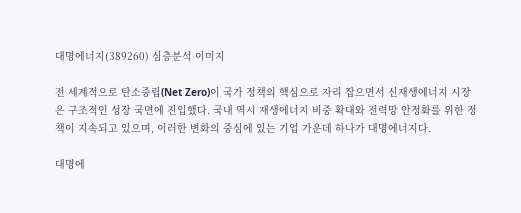대명에너지(389260) 심층분석 이미지

전 세계적으로 탄소중립(Net Zero)이 국가 정책의 핵심으로 자리 잡으면서 신재생에너지 시장은 구조적인 성장 국면에 진입했다. 국내 역시 재생에너지 비중 확대와 전력망 안정화를 위한 정책이 지속되고 있으며, 이러한 변화의 중심에 있는 기업 가운데 하나가 대명에너지다.

대명에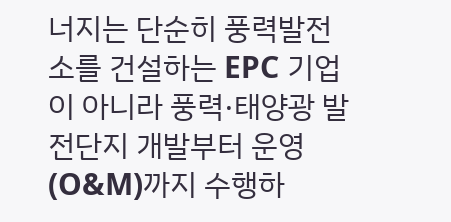너지는 단순히 풍력발전소를 건설하는 EPC 기업이 아니라 풍력·태양광 발전단지 개발부터 운영(O&M)까지 수행하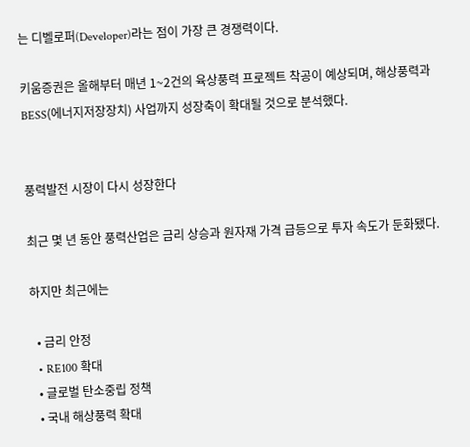는 디벨로퍼(Developer)라는 점이 가장 큰 경쟁력이다.

키움증권은 올해부터 매년 1~2건의 육상풍력 프로젝트 착공이 예상되며, 해상풍력과 BESS(에너지저장장치) 사업까지 성장축이 확대될 것으로 분석했다.


풍력발전 시장이 다시 성장한다

최근 몇 년 동안 풍력산업은 금리 상승과 원자재 가격 급등으로 투자 속도가 둔화됐다.

하지만 최근에는

  • 금리 안정
  • RE100 확대
  • 글로벌 탄소중립 정책
  • 국내 해상풍력 확대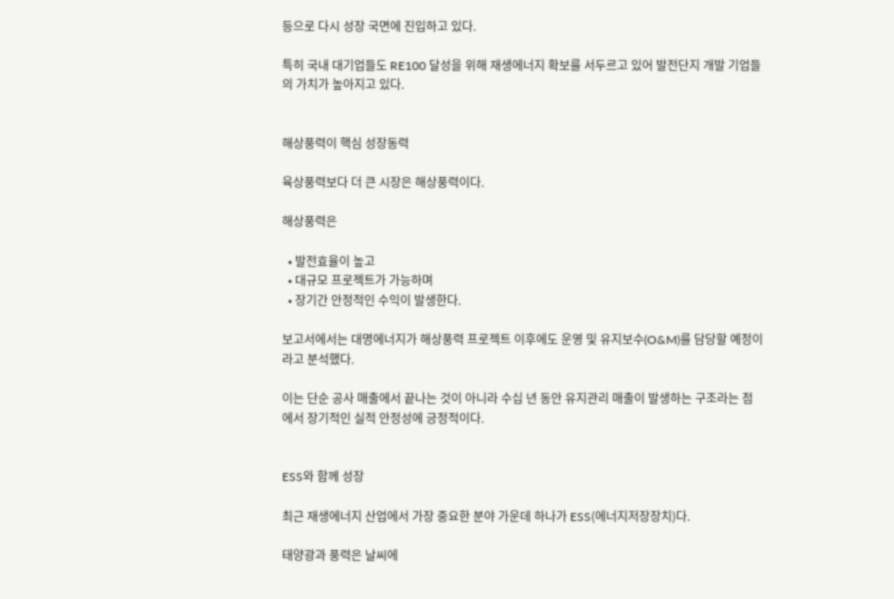등으로 다시 성장 국면에 진입하고 있다.

특히 국내 대기업들도 RE100 달성을 위해 재생에너지 확보를 서두르고 있어 발전단지 개발 기업들의 가치가 높아지고 있다.


해상풍력이 핵심 성장동력

육상풍력보다 더 큰 시장은 해상풍력이다.

해상풍력은

  • 발전효율이 높고
  • 대규모 프로젝트가 가능하며
  • 장기간 안정적인 수익이 발생한다.

보고서에서는 대명에너지가 해상풍력 프로젝트 이후에도 운영 및 유지보수(O&M)를 담당할 예정이라고 분석했다.

이는 단순 공사 매출에서 끝나는 것이 아니라 수십 년 동안 유지관리 매출이 발생하는 구조라는 점에서 장기적인 실적 안정성에 긍정적이다.


ESS와 함께 성장

최근 재생에너지 산업에서 가장 중요한 분야 가운데 하나가 ESS(에너지저장장치)다.

태양광과 풍력은 날씨에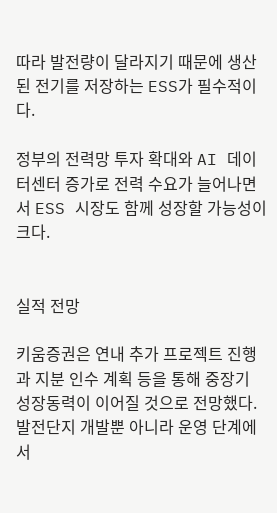따라 발전량이 달라지기 때문에 생산된 전기를 저장하는 ESS가 필수적이다.

정부의 전력망 투자 확대와 AI 데이터센터 증가로 전력 수요가 늘어나면서 ESS 시장도 함께 성장할 가능성이 크다.


실적 전망

키움증권은 연내 추가 프로젝트 진행과 지분 인수 계획 등을 통해 중장기 성장동력이 이어질 것으로 전망했다. 발전단지 개발뿐 아니라 운영 단계에서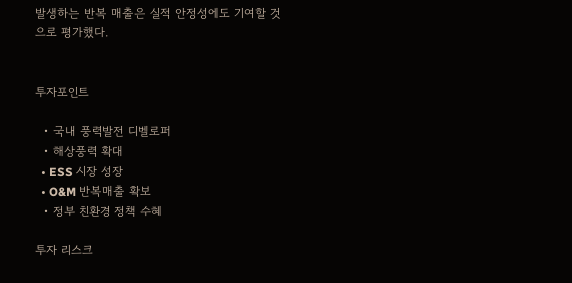발생하는 반복 매출은 실적 안정성에도 기여할 것으로 평가했다.


투자포인트

  • 국내 풍력발전 디벨로퍼
  • 해상풍력 확대
  • ESS 시장 성장
  • O&M 반복매출 확보
  • 정부 친환경 정책 수혜

투자 리스크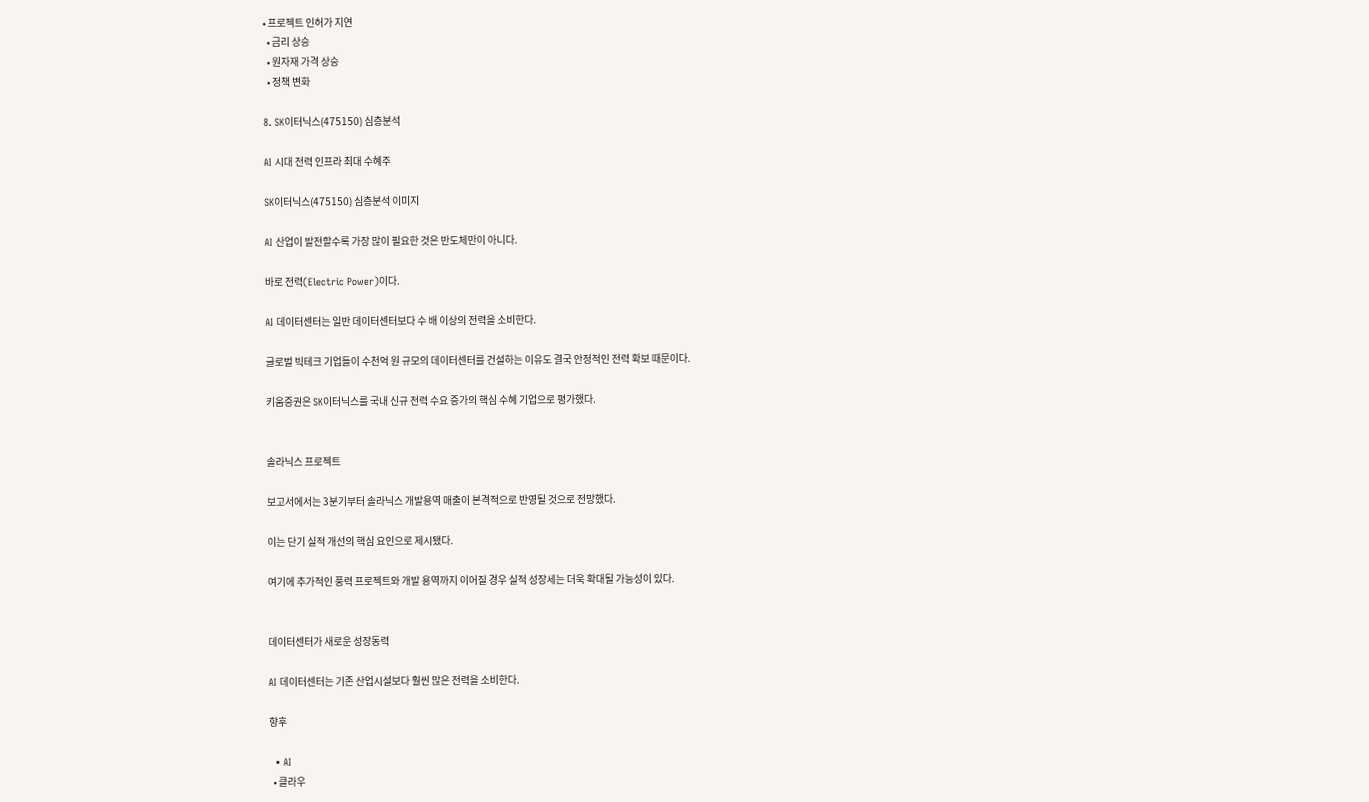• 프로젝트 인허가 지연
  • 금리 상승
  • 원자재 가격 상승
  • 정책 변화

8. SK이터닉스(475150) 심층분석

AI 시대 전력 인프라 최대 수혜주

SK이터닉스(475150) 심층분석 이미지

AI 산업이 발전할수록 가장 많이 필요한 것은 반도체만이 아니다.

바로 전력(Electric Power)이다.

AI 데이터센터는 일반 데이터센터보다 수 배 이상의 전력을 소비한다.

글로벌 빅테크 기업들이 수천억 원 규모의 데이터센터를 건설하는 이유도 결국 안정적인 전력 확보 때문이다.

키움증권은 SK이터닉스를 국내 신규 전력 수요 증가의 핵심 수혜 기업으로 평가했다.


솔라닉스 프로젝트

보고서에서는 3분기부터 솔라닉스 개발용역 매출이 본격적으로 반영될 것으로 전망했다.

이는 단기 실적 개선의 핵심 요인으로 제시됐다.

여기에 추가적인 풍력 프로젝트와 개발 용역까지 이어질 경우 실적 성장세는 더욱 확대될 가능성이 있다.


데이터센터가 새로운 성장동력

AI 데이터센터는 기존 산업시설보다 훨씬 많은 전력을 소비한다.

향후

  • AI
  • 클라우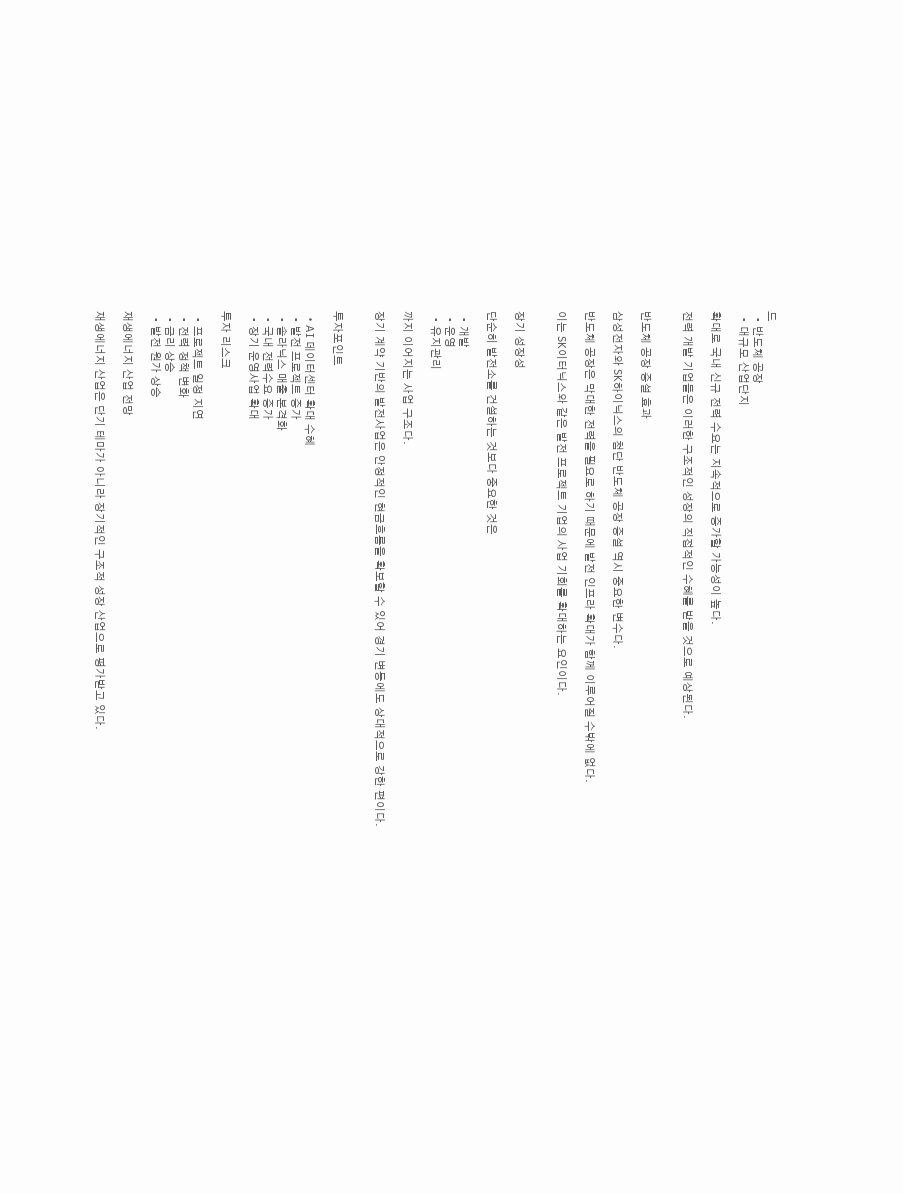드
  • 반도체 공장
  • 대규모 산업단지

확대로 국내 신규 전력 수요는 지속적으로 증가할 가능성이 높다.

전력 개발 기업들은 이러한 구조적인 성장의 직접적인 수혜를 받을 것으로 예상된다.


반도체 공장 증설 효과

삼성전자와 SK하이닉스의 첨단 반도체 공장 증설 역시 중요한 변수다.

반도체 공장은 막대한 전력을 필요로 하기 때문에 발전 인프라 확대가 함께 이루어질 수밖에 없다.

이는 SK이터닉스와 같은 발전 프로젝트 기업의 사업 기회를 확대하는 요인이다.


장기 성장성

단순히 발전소를 건설하는 것보다 중요한 것은

  • 개발
  • 운영
  • 유지관리

까지 이어지는 사업 구조다.

장기 계약 기반의 발전사업은 안정적인 현금흐름을 확보할 수 있어 경기 변동에도 상대적으로 강한 편이다.


투자포인트

  • AI 데이터센터 확대 수혜
  • 발전 프로젝트 증가
  • 솔라닉스 매출 본격화
  • 국내 전력수요 증가
  • 장기 운영사업 확대

투자 리스크

  • 프로젝트 일정 지연
  • 전력 정책 변화
  • 금리 상승
  • 발전 원가 상승

재생에너지 산업 전망

재생에너지 산업은 단기 테마가 아니라 장기적인 구조적 성장 산업으로 평가받고 있다.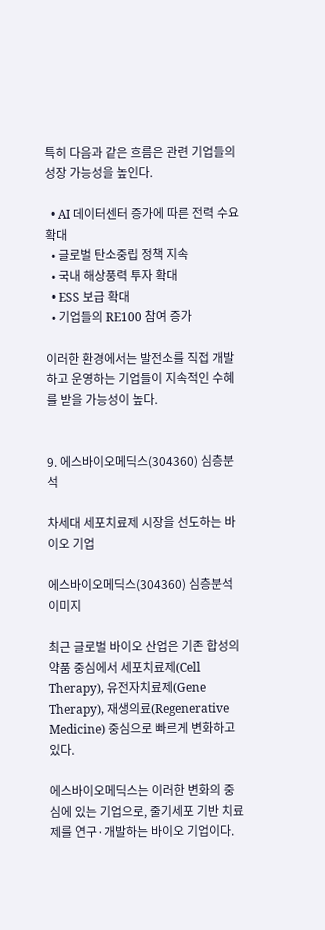특히 다음과 같은 흐름은 관련 기업들의 성장 가능성을 높인다.

  • AI 데이터센터 증가에 따른 전력 수요 확대
  • 글로벌 탄소중립 정책 지속
  • 국내 해상풍력 투자 확대
  • ESS 보급 확대
  • 기업들의 RE100 참여 증가

이러한 환경에서는 발전소를 직접 개발하고 운영하는 기업들이 지속적인 수혜를 받을 가능성이 높다.


9. 에스바이오메딕스(304360) 심층분석

차세대 세포치료제 시장을 선도하는 바이오 기업

에스바이오메딕스(304360) 심층분석 이미지

최근 글로벌 바이오 산업은 기존 합성의약품 중심에서 세포치료제(Cell Therapy), 유전자치료제(Gene Therapy), 재생의료(Regenerative Medicine) 중심으로 빠르게 변화하고 있다.

에스바이오메딕스는 이러한 변화의 중심에 있는 기업으로, 줄기세포 기반 치료제를 연구·개발하는 바이오 기업이다.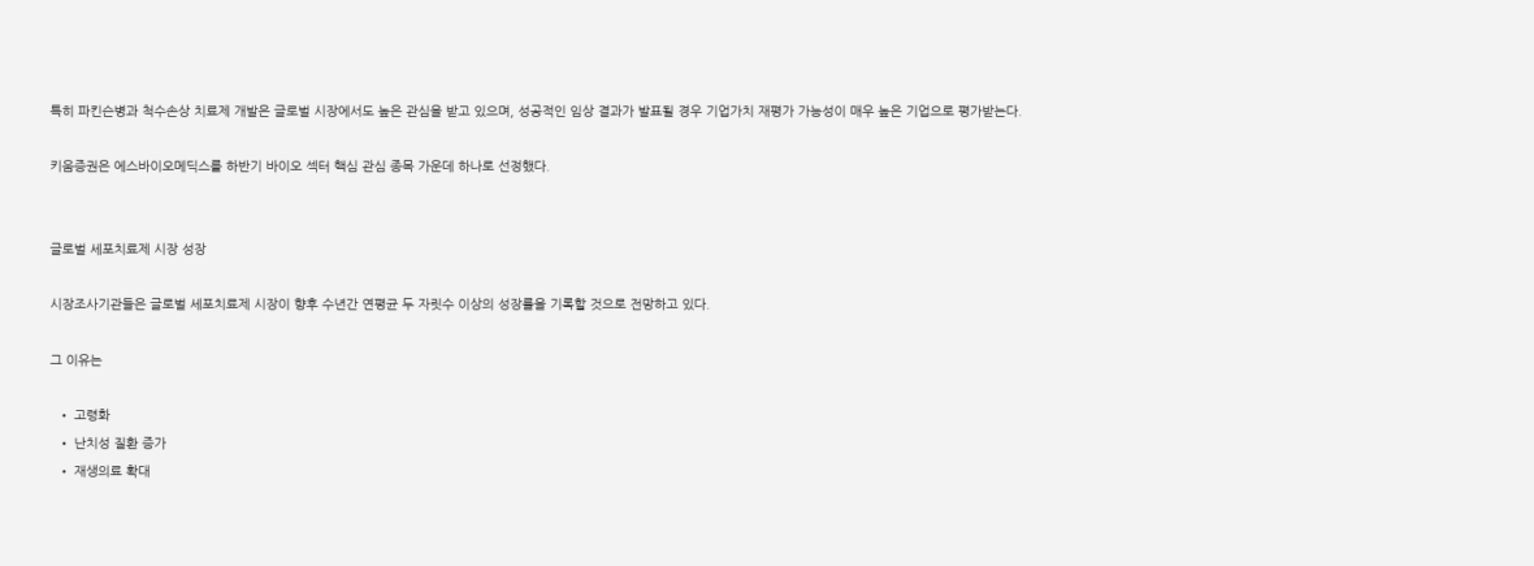특히 파킨슨병과 척수손상 치료제 개발은 글로벌 시장에서도 높은 관심을 받고 있으며, 성공적인 임상 결과가 발표될 경우 기업가치 재평가 가능성이 매우 높은 기업으로 평가받는다.

키움증권은 에스바이오메딕스를 하반기 바이오 섹터 핵심 관심 종목 가운데 하나로 선정했다.


글로벌 세포치료제 시장 성장

시장조사기관들은 글로벌 세포치료제 시장이 향후 수년간 연평균 두 자릿수 이상의 성장률을 기록할 것으로 전망하고 있다.

그 이유는

  • 고령화
  • 난치성 질환 증가
  • 재생의료 확대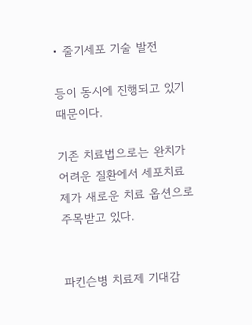• 줄기세포 기술 발전

등이 동시에 진행되고 있기 때문이다.

기존 치료법으로는 완치가 어려운 질환에서 세포치료제가 새로운 치료 옵션으로 주목받고 있다.


파킨슨병 치료제 기대감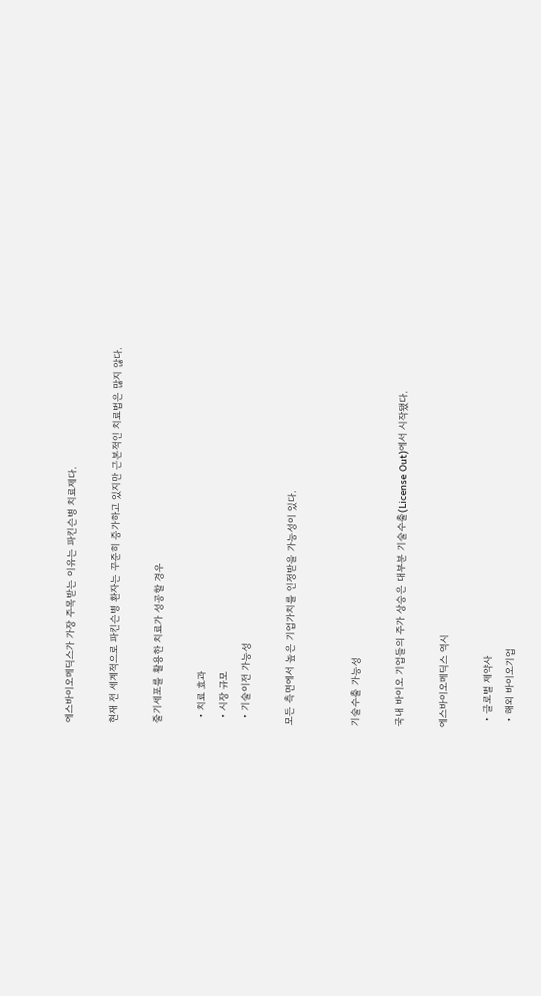에스바이오메딕스가 가장 주목받는 이유는 파킨슨병 치료제다.

현재 전 세계적으로 파킨슨병 환자는 꾸준히 증가하고 있지만 근본적인 치료법은 많지 않다.

줄기세포를 활용한 치료가 성공할 경우

  • 치료 효과
  • 시장 규모
  • 기술이전 가능성

모든 측면에서 높은 기업가치를 인정받을 가능성이 있다.


기술수출 가능성

국내 바이오 기업들의 주가 상승은 대부분 기술수출(License Out)에서 시작됐다.

에스바이오메딕스 역시

  • 글로벌 제약사
  • 해외 바이오기업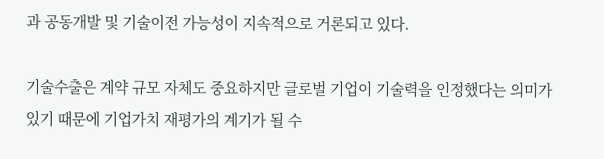과 공동개발 및 기술이전 가능성이 지속적으로 거론되고 있다.

기술수출은 계약 규모 자체도 중요하지만 글로벌 기업이 기술력을 인정했다는 의미가 있기 때문에 기업가치 재평가의 계기가 될 수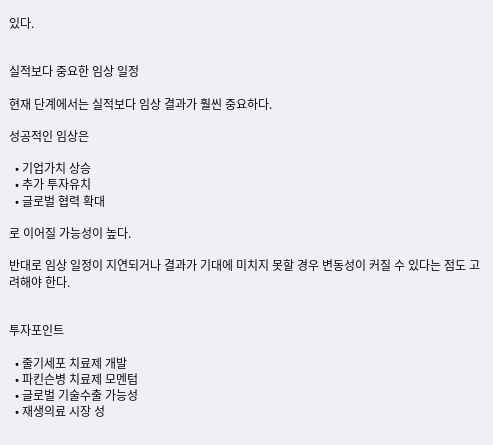있다.


실적보다 중요한 임상 일정

현재 단계에서는 실적보다 임상 결과가 훨씬 중요하다.

성공적인 임상은

  • 기업가치 상승
  • 추가 투자유치
  • 글로벌 협력 확대

로 이어질 가능성이 높다.

반대로 임상 일정이 지연되거나 결과가 기대에 미치지 못할 경우 변동성이 커질 수 있다는 점도 고려해야 한다.


투자포인트

  • 줄기세포 치료제 개발
  • 파킨슨병 치료제 모멘텀
  • 글로벌 기술수출 가능성
  • 재생의료 시장 성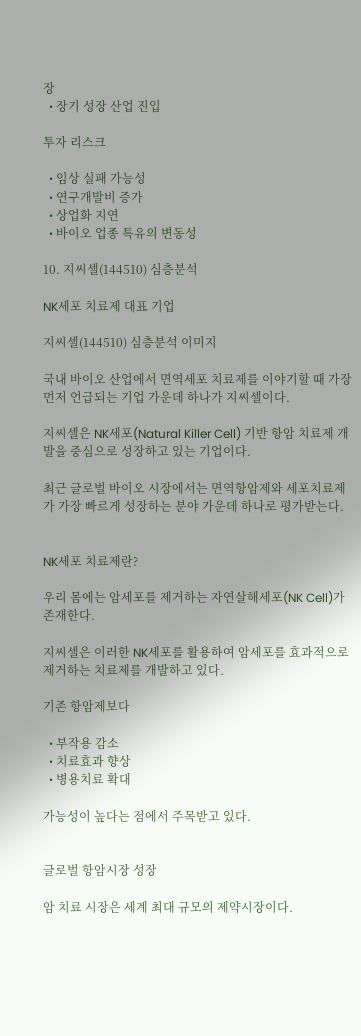장
  • 장기 성장 산업 진입

투자 리스크

  • 임상 실패 가능성
  • 연구개발비 증가
  • 상업화 지연
  • 바이오 업종 특유의 변동성

10. 지씨셀(144510) 심층분석

NK세포 치료제 대표 기업

지씨셀(144510) 심층분석 이미지

국내 바이오 산업에서 면역세포 치료제를 이야기할 때 가장 먼저 언급되는 기업 가운데 하나가 지씨셀이다.

지씨셀은 NK세포(Natural Killer Cell) 기반 항암 치료제 개발을 중심으로 성장하고 있는 기업이다.

최근 글로벌 바이오 시장에서는 면역항암제와 세포치료제가 가장 빠르게 성장하는 분야 가운데 하나로 평가받는다.


NK세포 치료제란?

우리 몸에는 암세포를 제거하는 자연살해세포(NK Cell)가 존재한다.

지씨셀은 이러한 NK세포를 활용하여 암세포를 효과적으로 제거하는 치료제를 개발하고 있다.

기존 항암제보다

  • 부작용 감소
  • 치료효과 향상
  • 병용치료 확대

가능성이 높다는 점에서 주목받고 있다.


글로벌 항암시장 성장

암 치료 시장은 세계 최대 규모의 제약시장이다.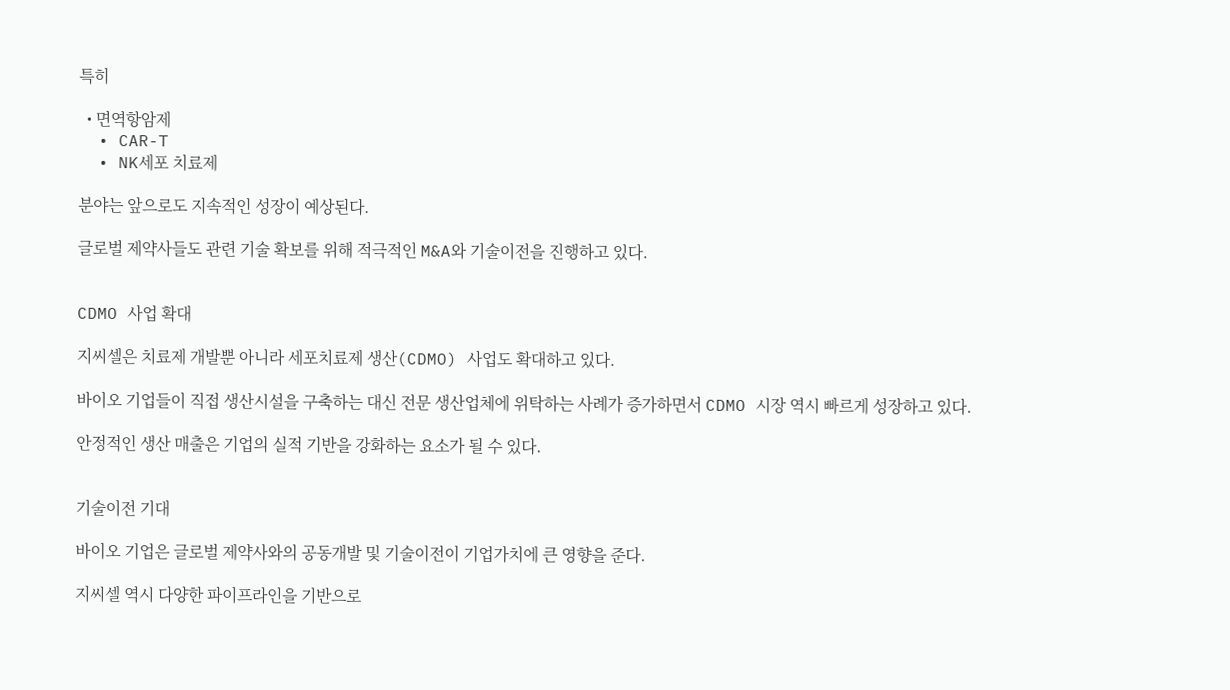특히

  • 면역항암제
  • CAR-T
  • NK세포 치료제

분야는 앞으로도 지속적인 성장이 예상된다.

글로벌 제약사들도 관련 기술 확보를 위해 적극적인 M&A와 기술이전을 진행하고 있다.


CDMO 사업 확대

지씨셀은 치료제 개발뿐 아니라 세포치료제 생산(CDMO) 사업도 확대하고 있다.

바이오 기업들이 직접 생산시설을 구축하는 대신 전문 생산업체에 위탁하는 사례가 증가하면서 CDMO 시장 역시 빠르게 성장하고 있다.

안정적인 생산 매출은 기업의 실적 기반을 강화하는 요소가 될 수 있다.


기술이전 기대

바이오 기업은 글로벌 제약사와의 공동개발 및 기술이전이 기업가치에 큰 영향을 준다.

지씨셀 역시 다양한 파이프라인을 기반으로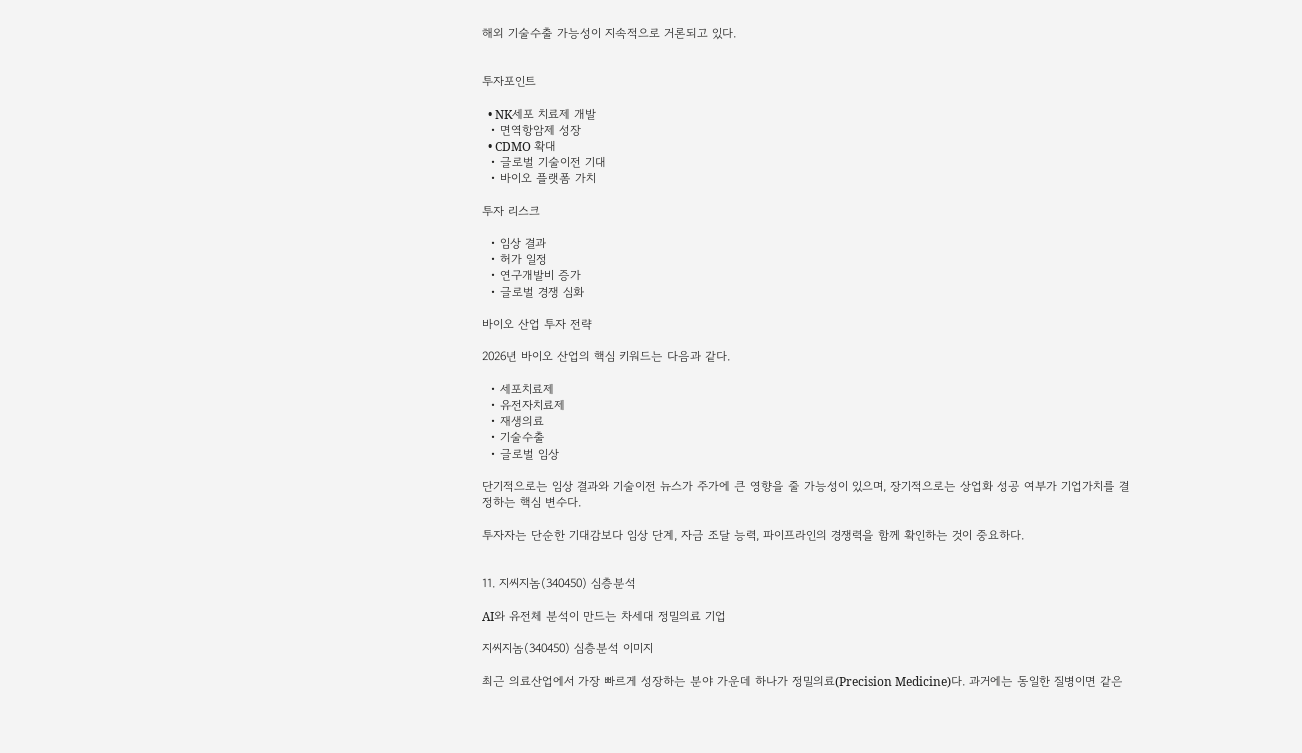해외 기술수출 가능성이 지속적으로 거론되고 있다.


투자포인트

  • NK세포 치료제 개발
  • 면역항암제 성장
  • CDMO 확대
  • 글로벌 기술이전 기대
  • 바이오 플랫폼 가치

투자 리스크

  • 임상 결과
  • 허가 일정
  • 연구개발비 증가
  • 글로벌 경쟁 심화

바이오 산업 투자 전략

2026년 바이오 산업의 핵심 키워드는 다음과 같다.

  • 세포치료제
  • 유전자치료제
  • 재생의료
  • 기술수출
  • 글로벌 임상

단기적으로는 임상 결과와 기술이전 뉴스가 주가에 큰 영향을 줄 가능성이 있으며, 장기적으로는 상업화 성공 여부가 기업가치를 결정하는 핵심 변수다.

투자자는 단순한 기대감보다 임상 단계, 자금 조달 능력, 파이프라인의 경쟁력을 함께 확인하는 것이 중요하다.


11. 지씨지놈(340450) 심층분석

AI와 유전체 분석이 만드는 차세대 정밀의료 기업

지씨지놈(340450) 심층분석 이미지

최근 의료산업에서 가장 빠르게 성장하는 분야 가운데 하나가 정밀의료(Precision Medicine)다. 과거에는 동일한 질병이면 같은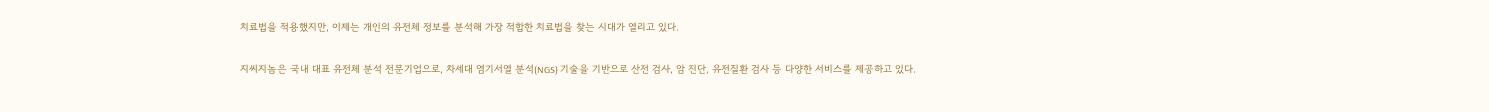치료법을 적용했지만, 이제는 개인의 유전체 정보를 분석해 가장 적합한 치료법을 찾는 시대가 열리고 있다.

지씨지놈은 국내 대표 유전체 분석 전문기업으로, 차세대 염기서열 분석(NGS) 기술을 기반으로 산전 검사, 암 진단, 유전질환 검사 등 다양한 서비스를 제공하고 있다.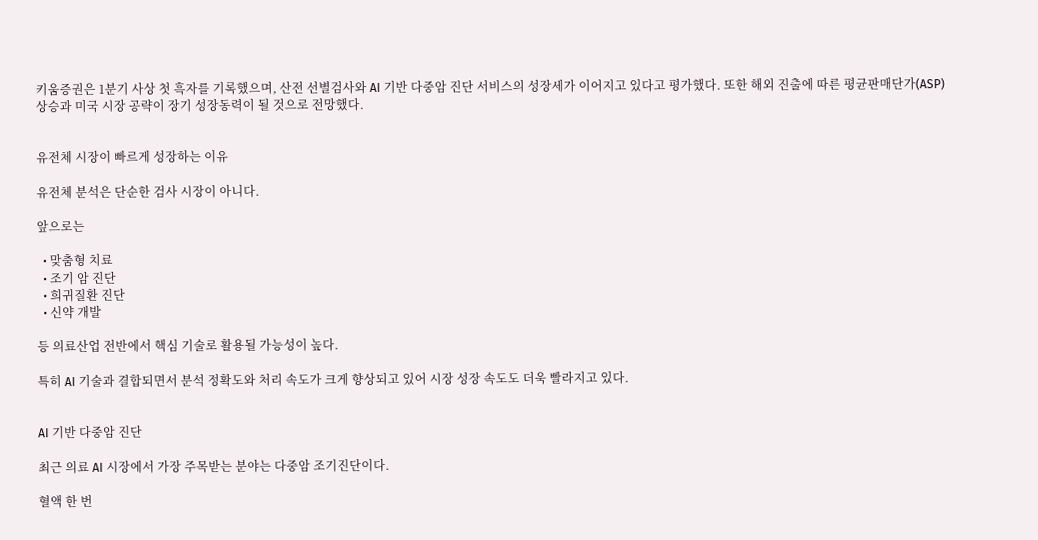키움증권은 1분기 사상 첫 흑자를 기록했으며, 산전 선별검사와 AI 기반 다중암 진단 서비스의 성장세가 이어지고 있다고 평가했다. 또한 해외 진출에 따른 평균판매단가(ASP) 상승과 미국 시장 공략이 장기 성장동력이 될 것으로 전망했다.


유전체 시장이 빠르게 성장하는 이유

유전체 분석은 단순한 검사 시장이 아니다.

앞으로는

  • 맞춤형 치료
  • 조기 암 진단
  • 희귀질환 진단
  • 신약 개발

등 의료산업 전반에서 핵심 기술로 활용될 가능성이 높다.

특히 AI 기술과 결합되면서 분석 정확도와 처리 속도가 크게 향상되고 있어 시장 성장 속도도 더욱 빨라지고 있다.


AI 기반 다중암 진단

최근 의료 AI 시장에서 가장 주목받는 분야는 다중암 조기진단이다.

혈액 한 번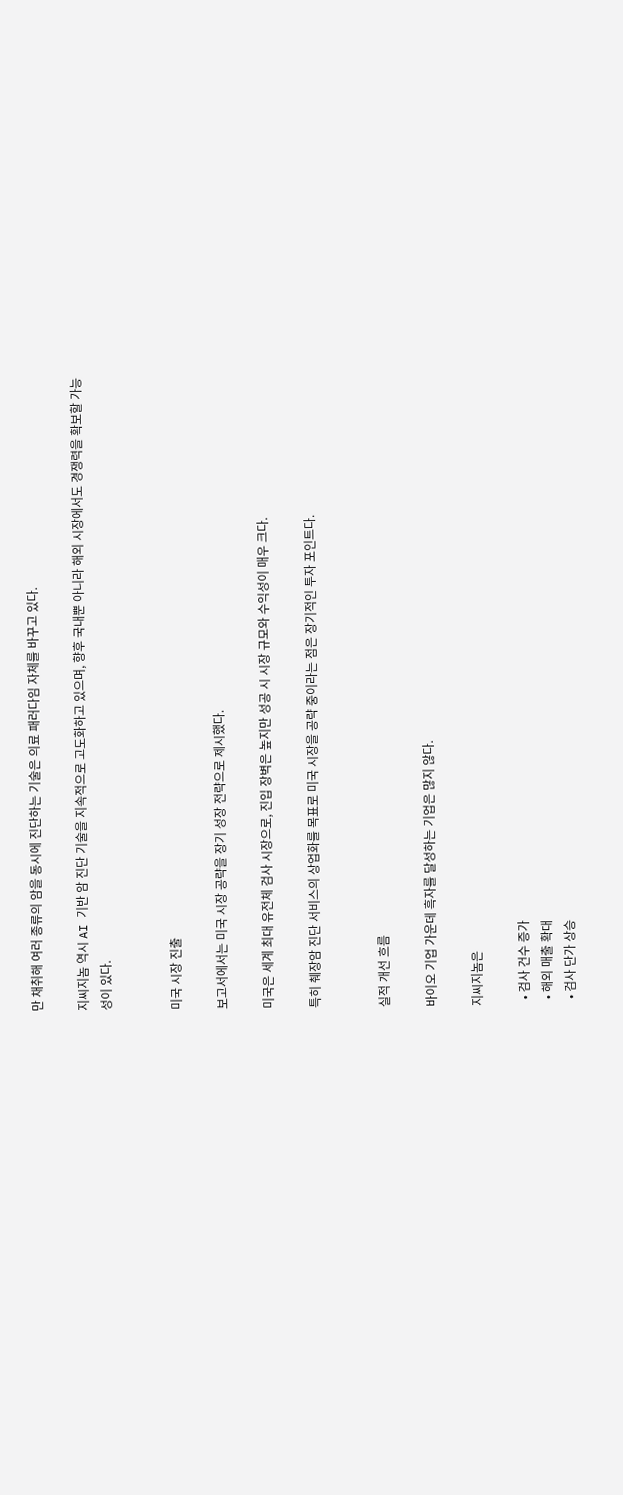만 채취해 여러 종류의 암을 동시에 진단하는 기술은 의료 패러다임 자체를 바꾸고 있다.

지씨지놈 역시 AI 기반 암 진단 기술을 지속적으로 고도화하고 있으며, 향후 국내뿐 아니라 해외 시장에서도 경쟁력을 확보할 가능성이 있다.


미국 시장 진출

보고서에서는 미국 시장 공략을 장기 성장 전략으로 제시했다.

미국은 세계 최대 유전체 검사 시장으로, 진입 장벽은 높지만 성공 시 시장 규모와 수익성이 매우 크다.

특히 췌장암 진단 서비스의 상업화를 목표로 미국 시장을 공략 중이라는 점은 장기적인 투자 포인트다.


실적 개선 흐름

바이오 기업 가운데 흑자를 달성하는 기업은 많지 않다.

지씨지놈은

  • 검사 건수 증가
  • 해외 매출 확대
  • 검사 단가 상승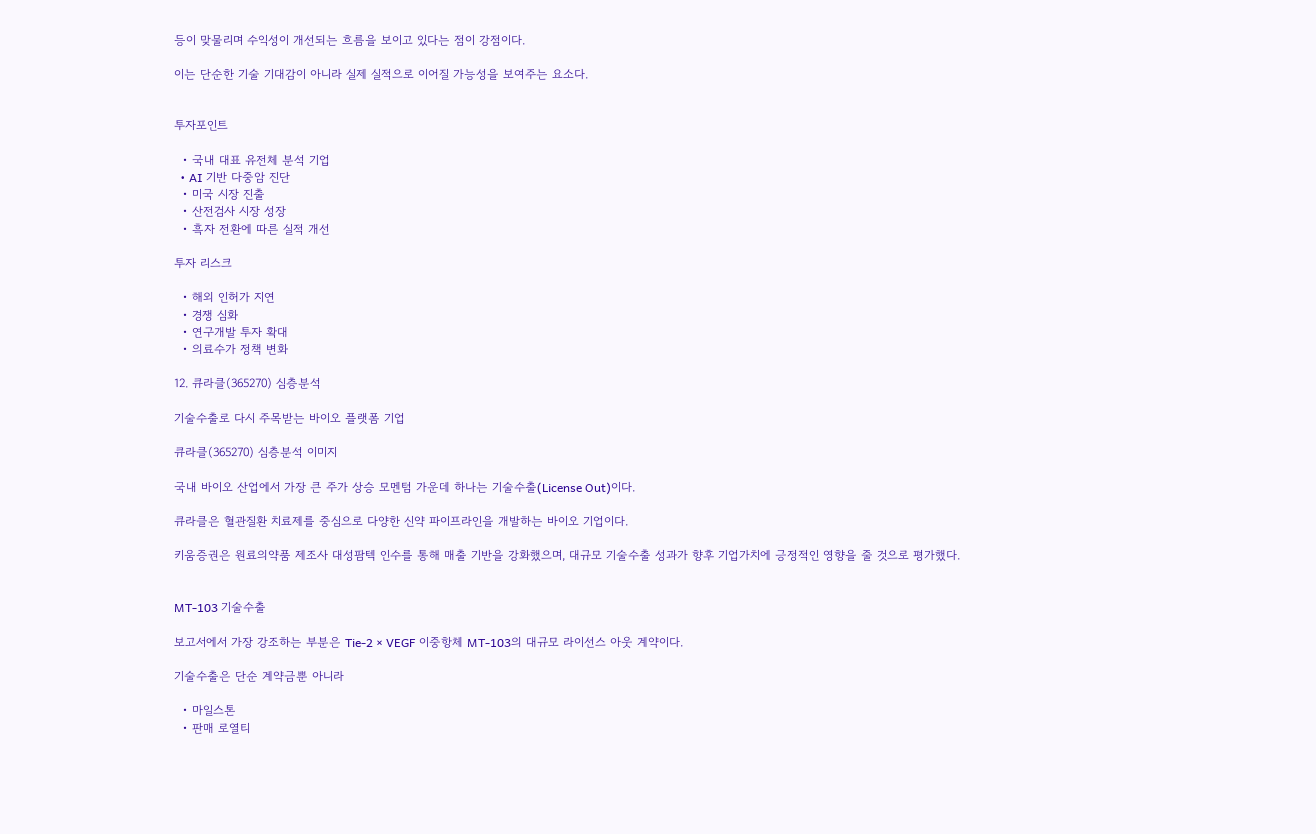등이 맞물리며 수익성이 개선되는 흐름을 보이고 있다는 점이 강점이다.

이는 단순한 기술 기대감이 아니라 실제 실적으로 이어질 가능성을 보여주는 요소다.


투자포인트

  • 국내 대표 유전체 분석 기업
  • AI 기반 다중암 진단
  • 미국 시장 진출
  • 산전검사 시장 성장
  • 흑자 전환에 따른 실적 개선

투자 리스크

  • 해외 인허가 지연
  • 경쟁 심화
  • 연구개발 투자 확대
  • 의료수가 정책 변화

12. 큐라클(365270) 심층분석

기술수출로 다시 주목받는 바이오 플랫폼 기업

큐라클(365270) 심층분석 이미지

국내 바이오 산업에서 가장 큰 주가 상승 모멘텀 가운데 하나는 기술수출(License Out)이다.

큐라클은 혈관질환 치료제를 중심으로 다양한 신약 파이프라인을 개발하는 바이오 기업이다.

키움증권은 원료의약품 제조사 대성팜텍 인수를 통해 매출 기반을 강화했으며, 대규모 기술수출 성과가 향후 기업가치에 긍정적인 영향을 줄 것으로 평가했다.


MT-103 기술수출

보고서에서 가장 강조하는 부분은 Tie-2 × VEGF 이중항체 MT-103의 대규모 라이선스 아웃 계약이다.

기술수출은 단순 계약금뿐 아니라

  • 마일스톤
  • 판매 로열티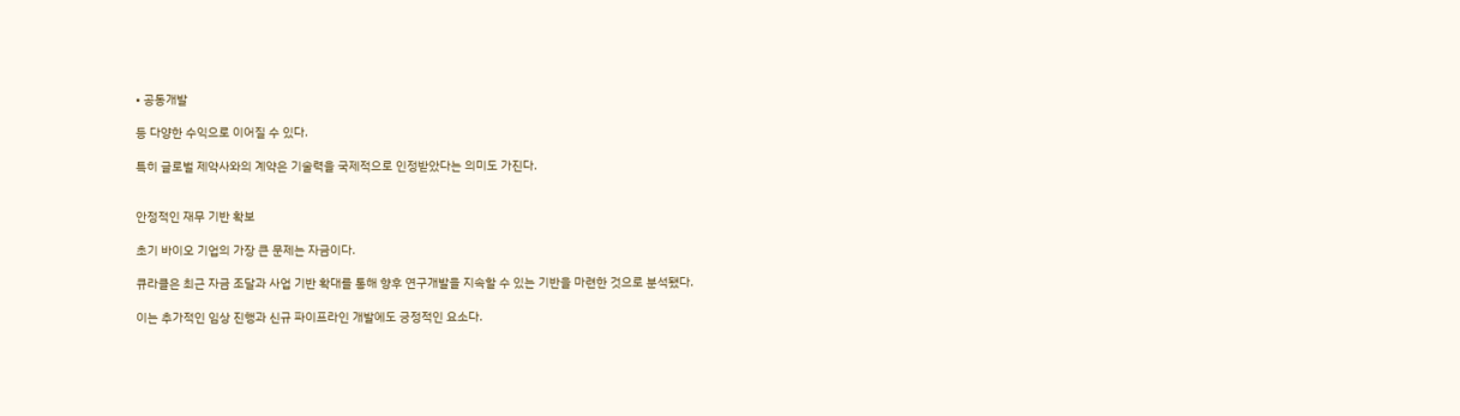• 공동개발

등 다양한 수익으로 이어질 수 있다.

특히 글로벌 제약사와의 계약은 기술력을 국제적으로 인정받았다는 의미도 가진다.


안정적인 재무 기반 확보

초기 바이오 기업의 가장 큰 문제는 자금이다.

큐라클은 최근 자금 조달과 사업 기반 확대를 통해 향후 연구개발을 지속할 수 있는 기반을 마련한 것으로 분석됐다.

이는 추가적인 임상 진행과 신규 파이프라인 개발에도 긍정적인 요소다.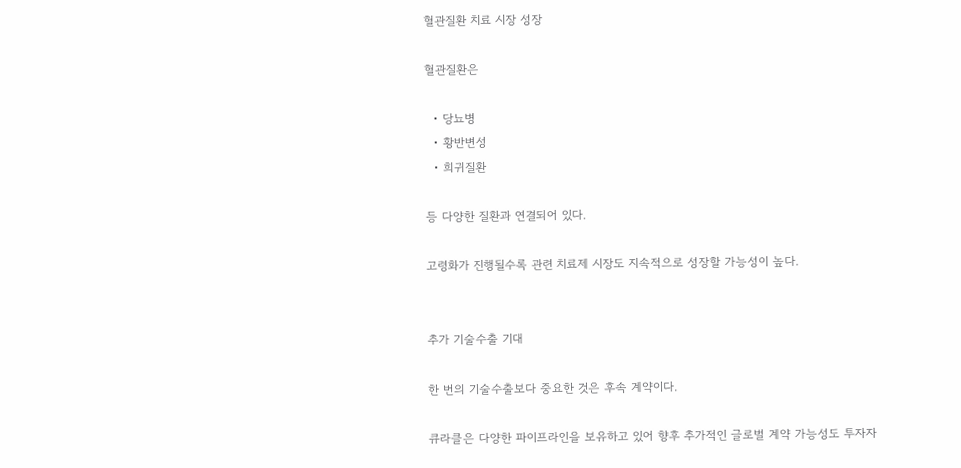혈관질환 치료 시장 성장

혈관질환은

  • 당뇨병
  • 황반변성
  • 희귀질환

등 다양한 질환과 연결되어 있다.

고령화가 진행될수록 관련 치료제 시장도 지속적으로 성장할 가능성이 높다.


추가 기술수출 기대

한 번의 기술수출보다 중요한 것은 후속 계약이다.

큐라클은 다양한 파이프라인을 보유하고 있어 향후 추가적인 글로벌 계약 가능성도 투자자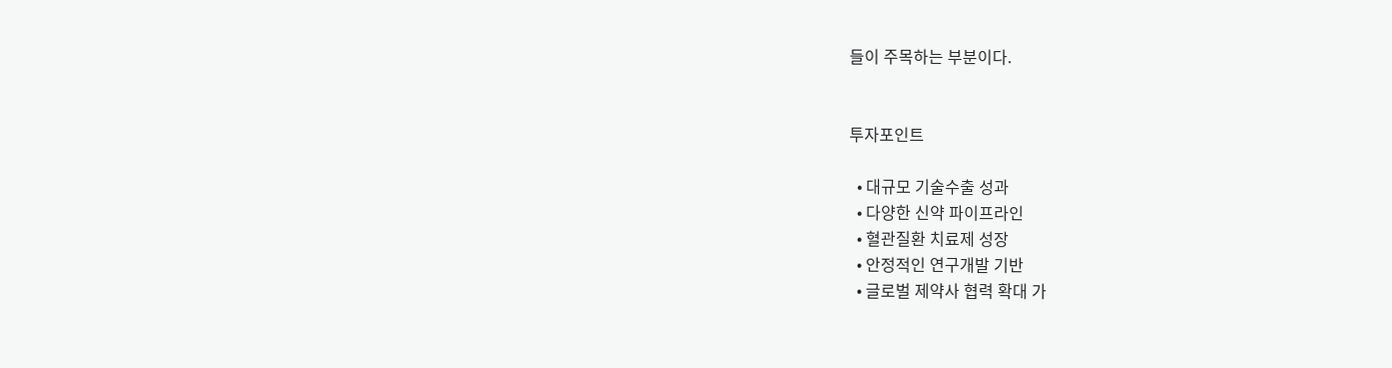들이 주목하는 부분이다.


투자포인트

  • 대규모 기술수출 성과
  • 다양한 신약 파이프라인
  • 혈관질환 치료제 성장
  • 안정적인 연구개발 기반
  • 글로벌 제약사 협력 확대 가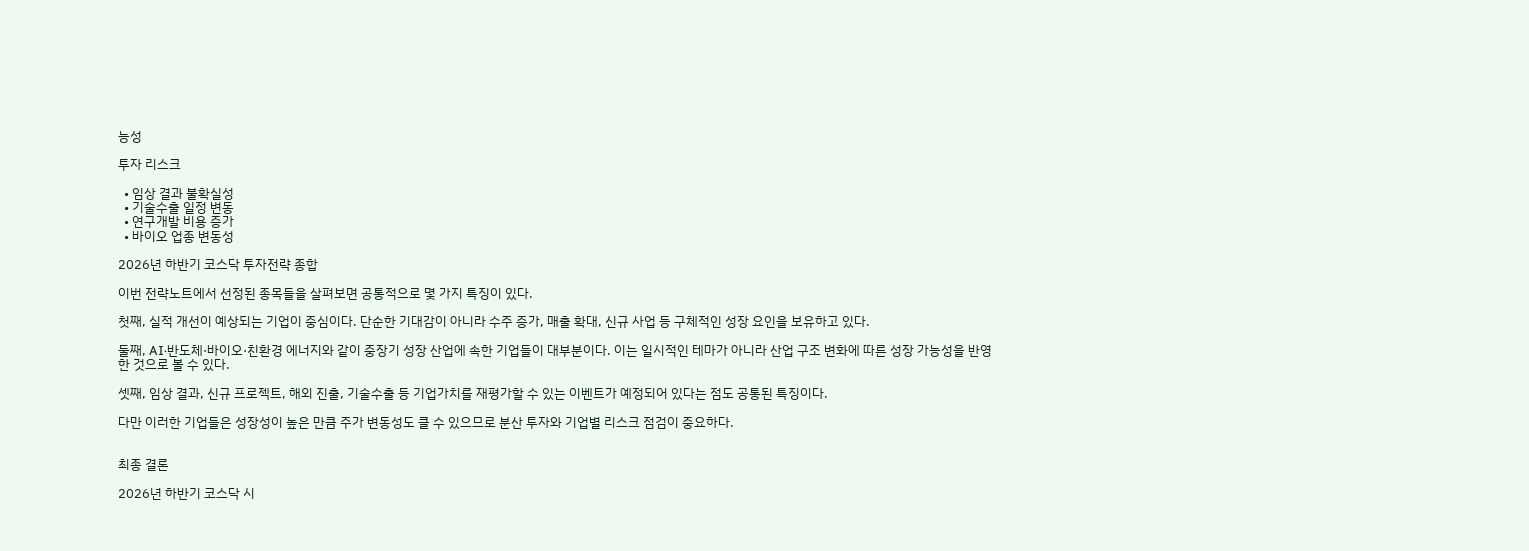능성

투자 리스크

  • 임상 결과 불확실성
  • 기술수출 일정 변동
  • 연구개발 비용 증가
  • 바이오 업종 변동성

2026년 하반기 코스닥 투자전략 종합

이번 전략노트에서 선정된 종목들을 살펴보면 공통적으로 몇 가지 특징이 있다.

첫째, 실적 개선이 예상되는 기업이 중심이다. 단순한 기대감이 아니라 수주 증가, 매출 확대, 신규 사업 등 구체적인 성장 요인을 보유하고 있다.

둘째, AI·반도체·바이오·친환경 에너지와 같이 중장기 성장 산업에 속한 기업들이 대부분이다. 이는 일시적인 테마가 아니라 산업 구조 변화에 따른 성장 가능성을 반영한 것으로 볼 수 있다.

셋째, 임상 결과, 신규 프로젝트, 해외 진출, 기술수출 등 기업가치를 재평가할 수 있는 이벤트가 예정되어 있다는 점도 공통된 특징이다.

다만 이러한 기업들은 성장성이 높은 만큼 주가 변동성도 클 수 있으므로 분산 투자와 기업별 리스크 점검이 중요하다.


최종 결론

2026년 하반기 코스닥 시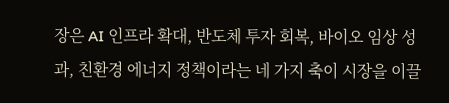장은 AI 인프라 확대, 반도체 투자 회복, 바이오 임상 성과, 친환경 에너지 정책이라는 네 가지 축이 시장을 이끌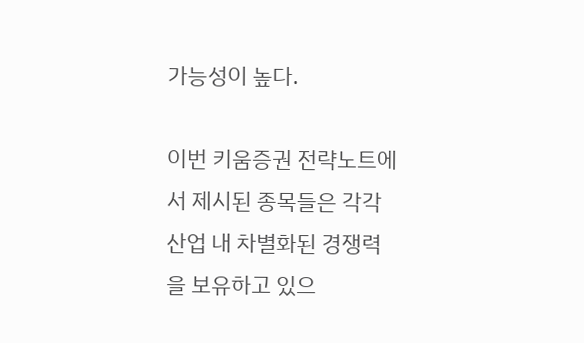가능성이 높다.

이번 키움증권 전략노트에서 제시된 종목들은 각각 산업 내 차별화된 경쟁력을 보유하고 있으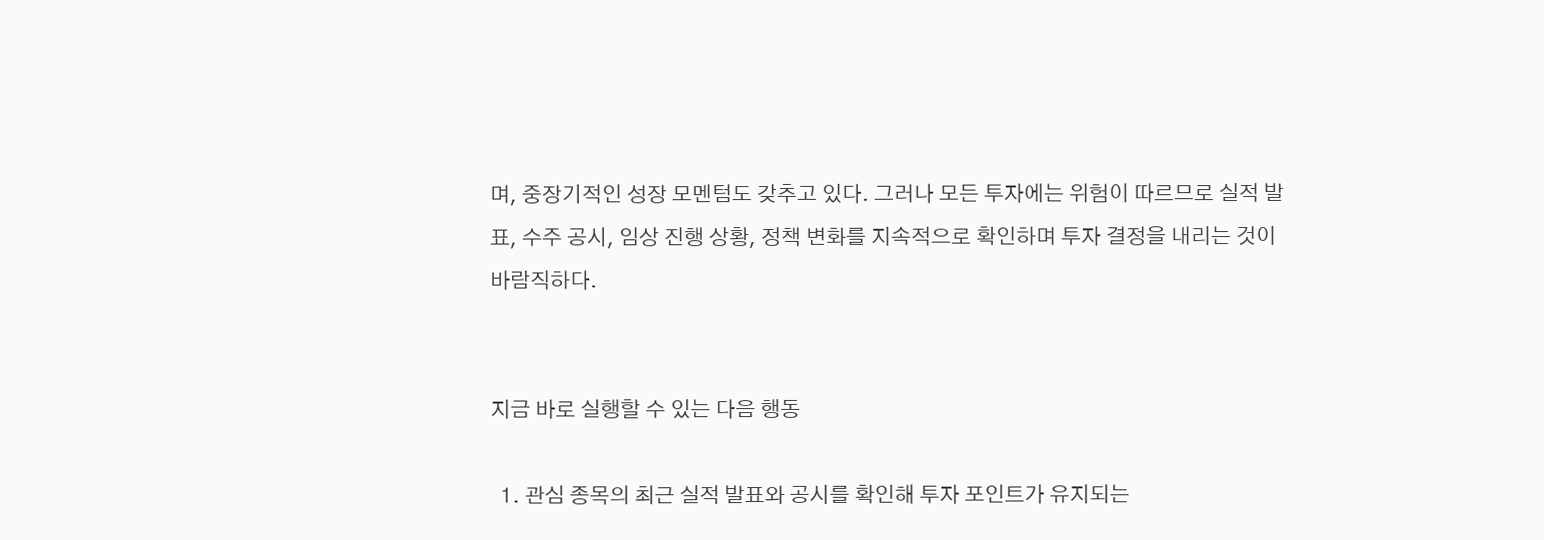며, 중장기적인 성장 모멘텀도 갖추고 있다. 그러나 모든 투자에는 위험이 따르므로 실적 발표, 수주 공시, 임상 진행 상황, 정책 변화를 지속적으로 확인하며 투자 결정을 내리는 것이 바람직하다.


지금 바로 실행할 수 있는 다음 행동

  1. 관심 종목의 최근 실적 발표와 공시를 확인해 투자 포인트가 유지되는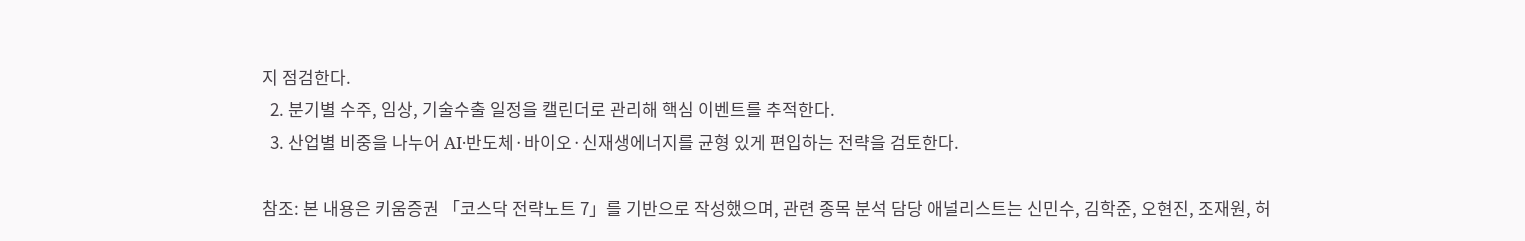지 점검한다.
  2. 분기별 수주, 임상, 기술수출 일정을 캘린더로 관리해 핵심 이벤트를 추적한다.
  3. 산업별 비중을 나누어 AI·반도체·바이오·신재생에너지를 균형 있게 편입하는 전략을 검토한다.

참조: 본 내용은 키움증권 「코스닥 전략노트 7」를 기반으로 작성했으며, 관련 종목 분석 담당 애널리스트는 신민수, 김학준, 오현진, 조재원, 허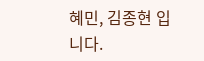혜민, 김종현 입니다.